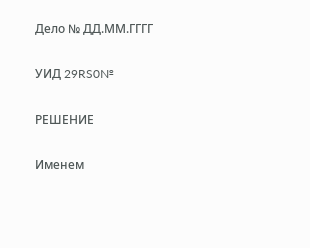Дело № ДД.ММ.ГГГГ

УИД 29RS0№

РЕШЕНИЕ

Именем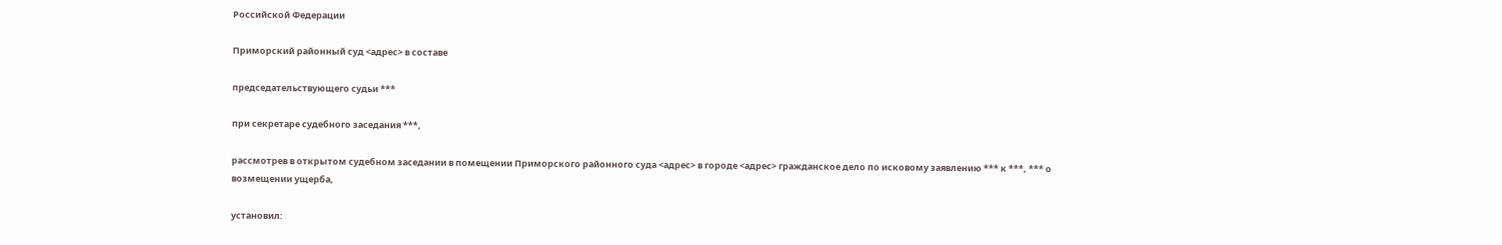Российской Федерации

Приморский районный суд <адрес> в составе

председательствующего судьи ***

при секретаре судебного заседания ***,

рассмотрев в открытом судебном заседании в помещении Приморского районного суда <адрес> в городе <адрес> гражданское дело по исковому заявлению *** к ***, *** о возмещении ущерба,

установил: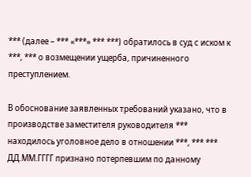*** (далее – *** «***» *** ***) обратилось в суд с иском к ***, *** о возмещении ущерба, причиненного преступлением.

В обоснование заявленных требований указано, что в производстве заместителя руководителя *** находилось уголовное дело в отношении ***, *** *** ДД.ММ.ГГГГ признано потерпевшим по данному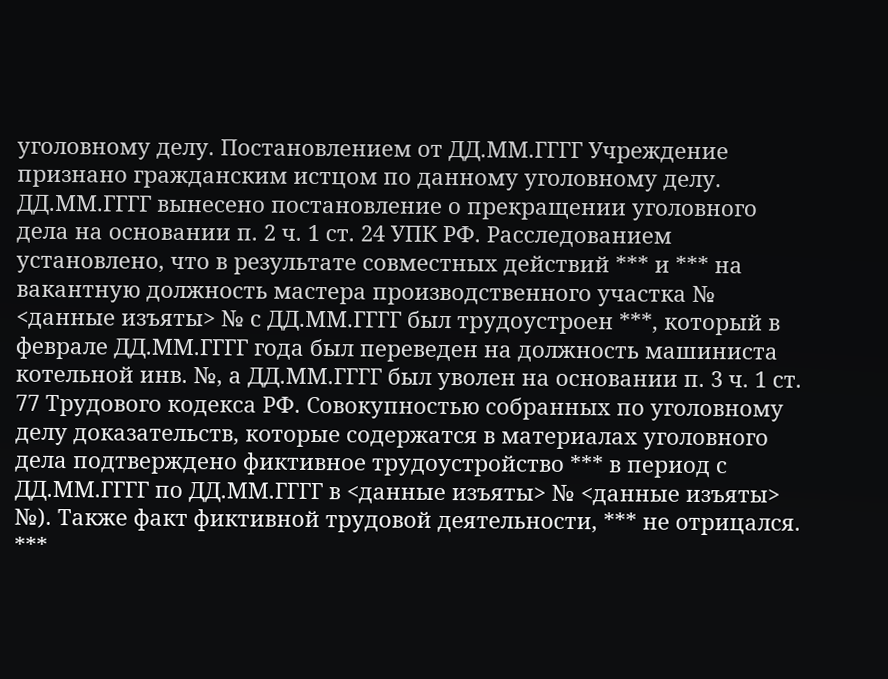уголовному делу. Постановлением от ДД.ММ.ГГГГ Учреждение признано гражданским истцом по данному уголовному делу. ДД.ММ.ГГГГ вынесено постановление о прекращении уголовного дела на основании п. 2 ч. 1 ст. 24 УПК РФ. Расследованием установлено, что в результате совместных действий *** и *** на вакантную должность мастера производственного участка № <данные изъяты> № с ДД.ММ.ГГГГ был трудоустроен ***, который в феврале ДД.ММ.ГГГГ года был переведен на должность машиниста котельной инв. №, а ДД.ММ.ГГГГ был уволен на основании п. 3 ч. 1 ст. 77 Трудового кодекса РФ. Совокупностью собранных по уголовному делу доказательств, которые содержатся в материалах уголовного дела подтверждено фиктивное трудоустройство *** в период с ДД.ММ.ГГГГ по ДД.ММ.ГГГГ в <данные изъяты> № <данные изъяты> №). Также факт фиктивной трудовой деятельности, *** не отрицался. ***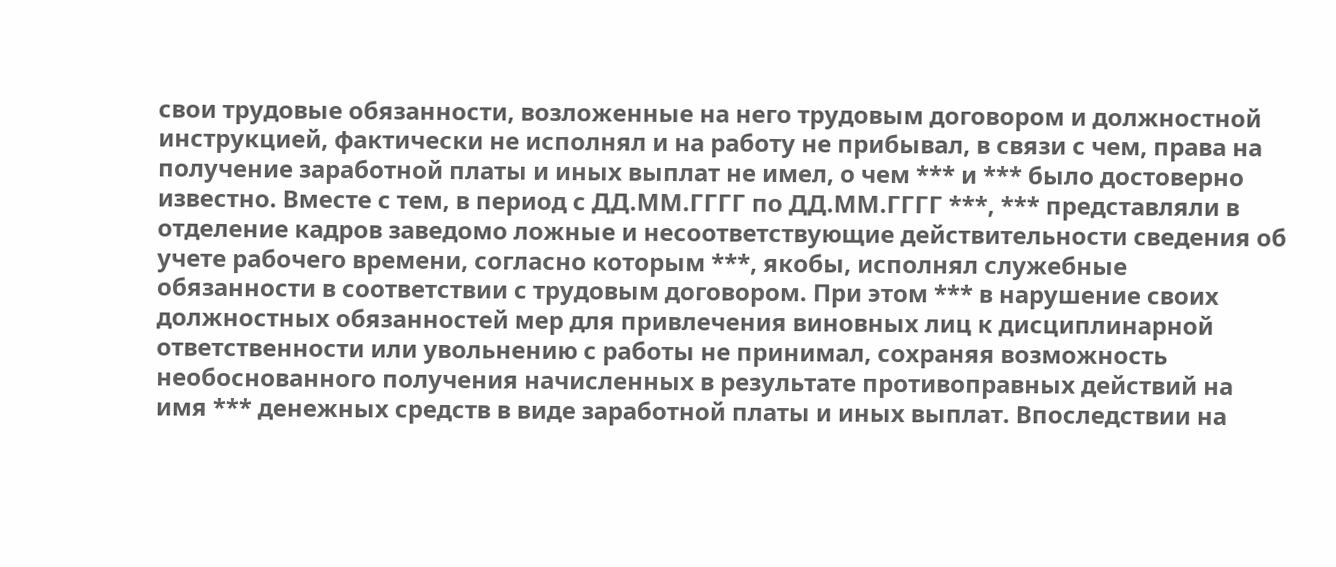свои трудовые обязанности, возложенные на него трудовым договором и должностной инструкцией, фактически не исполнял и на работу не прибывал, в связи с чем, права на получение заработной платы и иных выплат не имел, о чем *** и *** было достоверно известно. Вместе с тем, в период с ДД.ММ.ГГГГ по ДД.ММ.ГГГГ ***, *** представляли в отделение кадров заведомо ложные и несоответствующие действительности сведения об учете рабочего времени, согласно которым ***, якобы, исполнял служебные обязанности в соответствии с трудовым договором. При этом *** в нарушение своих должностных обязанностей мер для привлечения виновных лиц к дисциплинарной ответственности или увольнению с работы не принимал, сохраняя возможность необоснованного получения начисленных в результате противоправных действий на имя *** денежных средств в виде заработной платы и иных выплат. Впоследствии на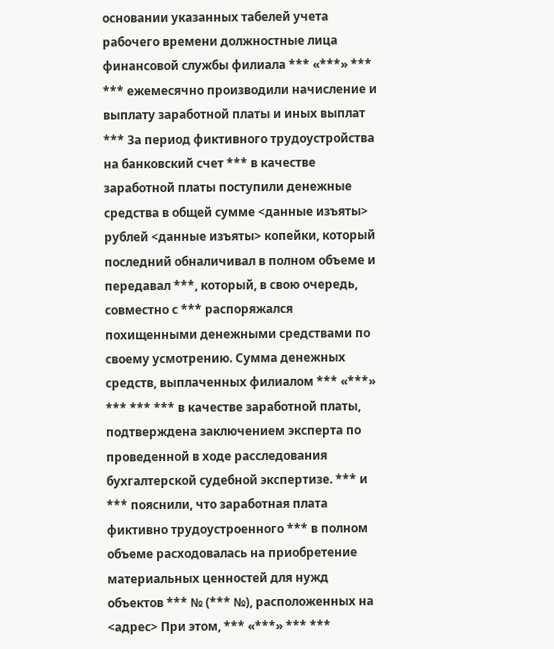основании указанных табелей учета рабочего времени должностные лица финансовой службы филиала *** «***» *** *** ежемесячно производили начисление и выплату заработной платы и иных выплат *** За период фиктивного трудоустройства на банковский счет *** в качестве заработной платы поступили денежные средства в общей сумме <данные изъяты> рублей <данные изъяты> копейки, который последний обналичивал в полном объеме и передавал ***, который, в свою очередь, совместно с *** распоряжался похищенными денежными средствами по своему усмотрению. Сумма денежных средств, выплаченных филиалом *** «***» *** *** *** в качестве заработной платы, подтверждена заключением эксперта по проведенной в ходе расследования бухгалтерской судебной экспертизе. *** и *** пояснили, что заработная плата фиктивно трудоустроенного *** в полном объеме расходовалась на приобретение материальных ценностей для нужд объектов *** № (*** №), расположенных на <адрес> При этом, *** «***» *** ***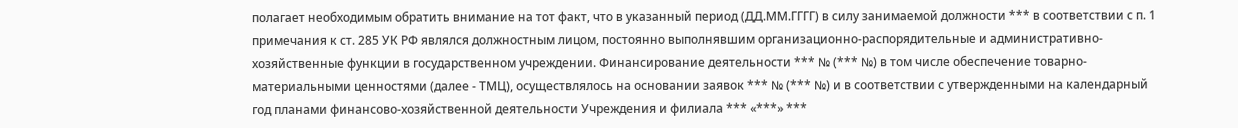полагает необходимым обратить внимание на тот факт, что в указанный период (ДД.ММ.ГГГГ) в силу занимаемой должности *** в соответствии с п. 1 примечания к ст. 285 УК РФ являлся должностным лицом, постоянно выполнявшим организационно-распорядительные и административно-хозяйственные функции в государственном учреждении. Финансирование деятельности *** № (*** №) в том числе обеспечение товарно-материальными ценностями (далее - ТМЦ), осуществлялось на основании заявок *** № (*** №) и в соответствии с утвержденными на календарный год планами финансово-хозяйственной деятельности Учреждения и филиала *** «***» ***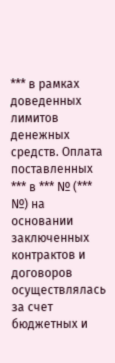*** в рамках доведенных лимитов денежных средств. Оплата поставленных *** в *** № (*** №) на основании заключенных контрактов и договоров осуществлялась за счет бюджетных и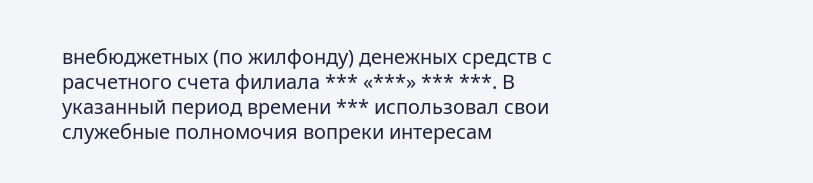внебюджетных (по жилфонду) денежных средств с расчетного счета филиала *** «***» *** ***. В указанный период времени *** использовал свои служебные полномочия вопреки интересам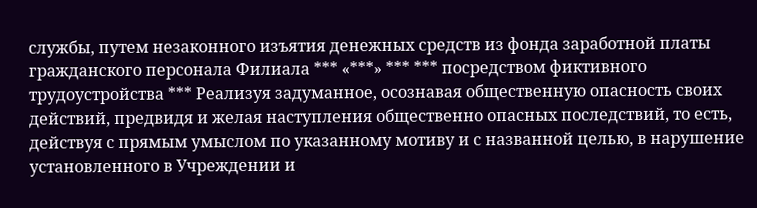службы, путем незаконного изъятия денежных средств из фонда заработной платы гражданского персонала Филиала *** «***» *** *** посредством фиктивного трудоустройства *** Реализуя задуманное, осознавая общественную опасность своих действий, предвидя и желая наступления общественно опасных последствий, то есть, действуя с прямым умыслом по указанному мотиву и с названной целью, в нарушение установленного в Учреждении и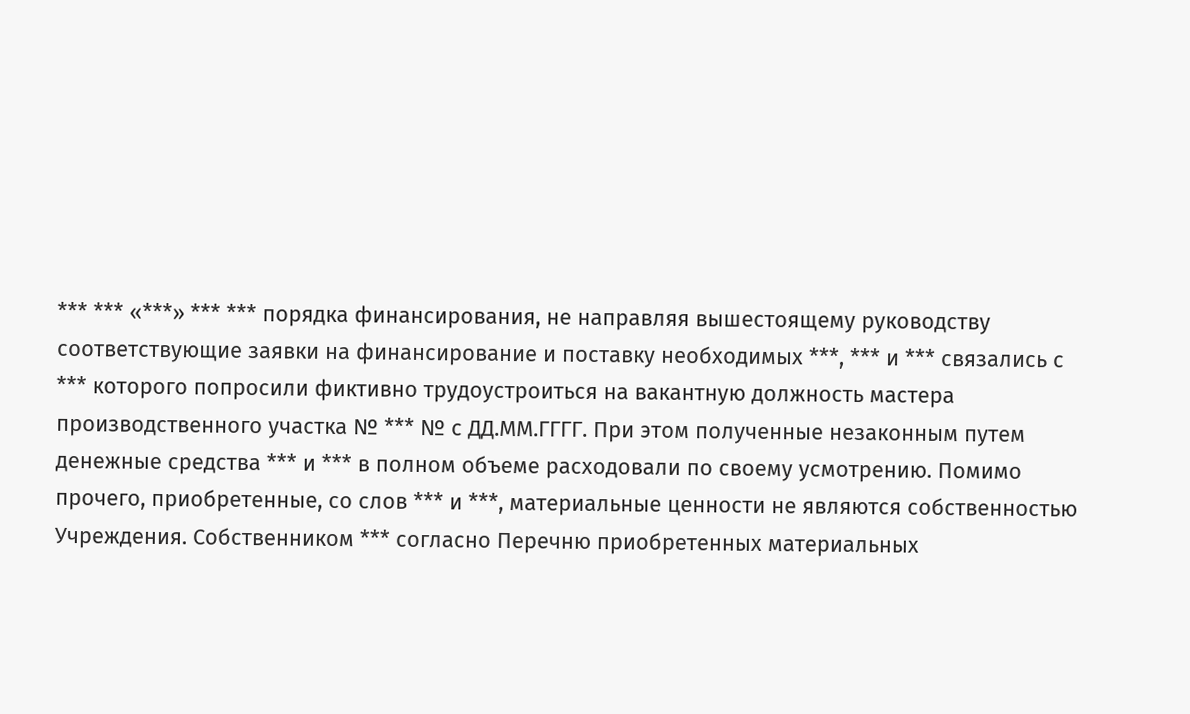*** *** «***» *** *** порядка финансирования, не направляя вышестоящему руководству соответствующие заявки на финансирование и поставку необходимых ***, *** и *** связались с *** которого попросили фиктивно трудоустроиться на вакантную должность мастера производственного участка № *** № с ДД.ММ.ГГГГ. При этом полученные незаконным путем денежные средства *** и *** в полном объеме расходовали по своему усмотрению. Помимо прочего, приобретенные, со слов *** и ***, материальные ценности не являются собственностью Учреждения. Собственником *** согласно Перечню приобретенных материальных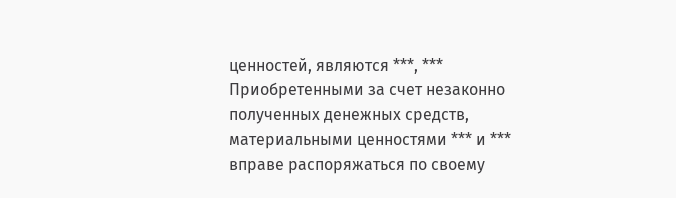ценностей, являются ***, *** Приобретенными за счет незаконно полученных денежных средств, материальными ценностями *** и *** вправе распоряжаться по своему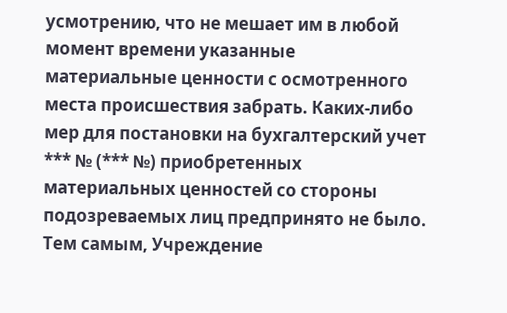усмотрению, что не мешает им в любой момент времени указанные материальные ценности с осмотренного места происшествия забрать. Каких-либо мер для постановки на бухгалтерский учет *** № (*** №) приобретенных материальных ценностей со стороны подозреваемых лиц предпринято не было. Тем самым, Учреждение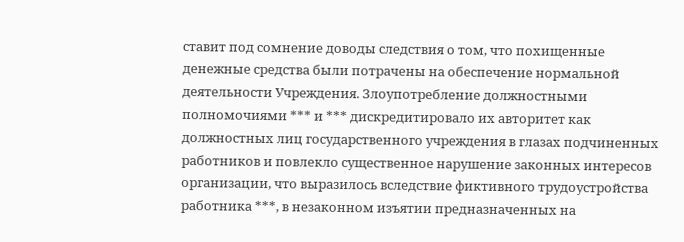ставит под сомнение доводы следствия о том, что похищенные денежные средства были потрачены на обеспечение нормальной деятельности Учреждения. Злоупотребление должностными полномочиями *** и *** дискредитировало их авторитет как должностных лиц государственного учреждения в глазах подчиненных работников и повлекло существенное нарушение законных интересов организации, что выразилось вследствие фиктивного трудоустройства работника ***, в незаконном изъятии предназначенных на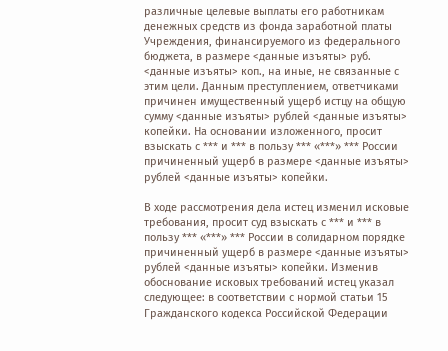различные целевые выплаты его работникам денежных средств из фонда заработной платы Учреждения, финансируемого из федерального бюджета, в размере <данные изъяты> руб. <данные изъяты> коп., на иные, не связанные с этим цели. Данным преступлением, ответчиками причинен имущественный ущерб истцу на общую сумму <данные изъяты> рублей <данные изъяты> копейки. На основании изложенного, просит взыскать с *** и *** в пользу *** «***» *** России причиненный ущерб в размере <данные изъяты> рублей <данные изъяты> копейки.

В ходе рассмотрения дела истец изменил исковые требования, просит суд взыскать с *** и *** в пользу *** «***» *** России в солидарном порядке причиненный ущерб в размере <данные изъяты> рублей <данные изъяты> копейки. Изменив обоснование исковых требований истец указал следующее: в соответствии с нормой статьи 15 Гражданского кодекса Российской Федерации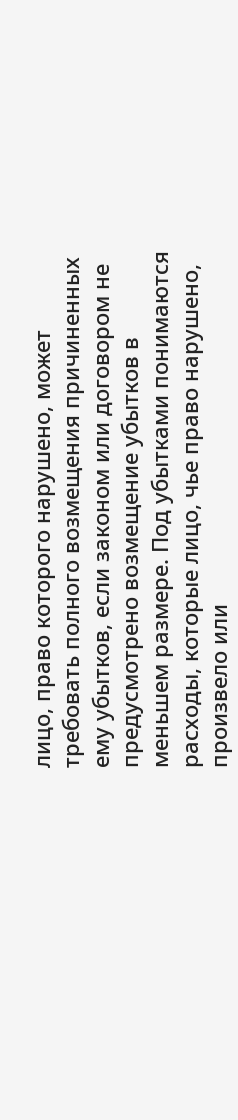лицо, право которого нарушено, может требовать полного возмещения причиненных ему убытков, если законом или договором не предусмотрено возмещение убытков в меньшем размере. Под убытками понимаются расходы, которые лицо, чье право нарушено, произвело или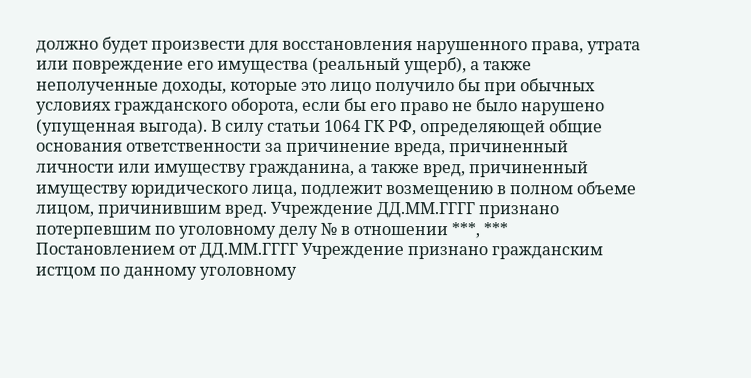должно будет произвести для восстановления нарушенного права, утрата или повреждение его имущества (реальный ущерб), а также неполученные доходы, которые это лицо получило бы при обычных условиях гражданского оборота, если бы его право не было нарушено (упущенная выгода). В силу статьи 1064 ГК РФ, определяющей общие основания ответственности за причинение вреда, причиненный личности или имуществу гражданина, а также вред, причиненный имуществу юридического лица, подлежит возмещению в полном объеме лицом, причинившим вред. Учреждение ДД.ММ.ГГГГ признано потерпевшим по уголовному делу № в отношении ***, *** Постановлением от ДД.ММ.ГГГГ Учреждение признано гражданским истцом по данному уголовному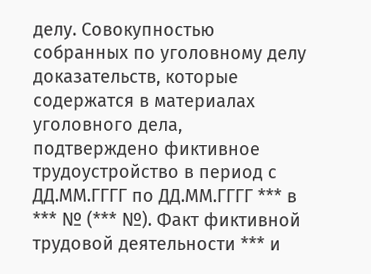делу. Совокупностью собранных по уголовному делу доказательств, которые содержатся в материалах уголовного дела, подтверждено фиктивное трудоустройство в период с ДД.ММ.ГГГГ по ДД.ММ.ГГГГ *** в *** № (*** №). Факт фиктивной трудовой деятельности *** и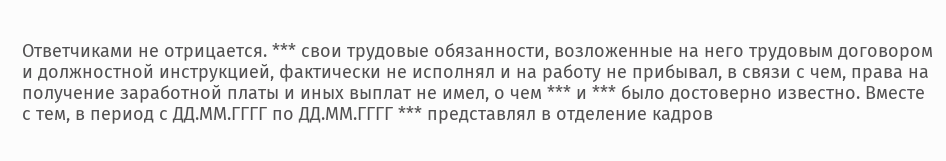Ответчиками не отрицается. *** свои трудовые обязанности, возложенные на него трудовым договором и должностной инструкцией, фактически не исполнял и на работу не прибывал, в связи с чем, права на получение заработной платы и иных выплат не имел, о чем *** и *** было достоверно известно. Вместе с тем, в период с ДД.ММ.ГГГГ по ДД.ММ.ГГГГ *** представлял в отделение кадров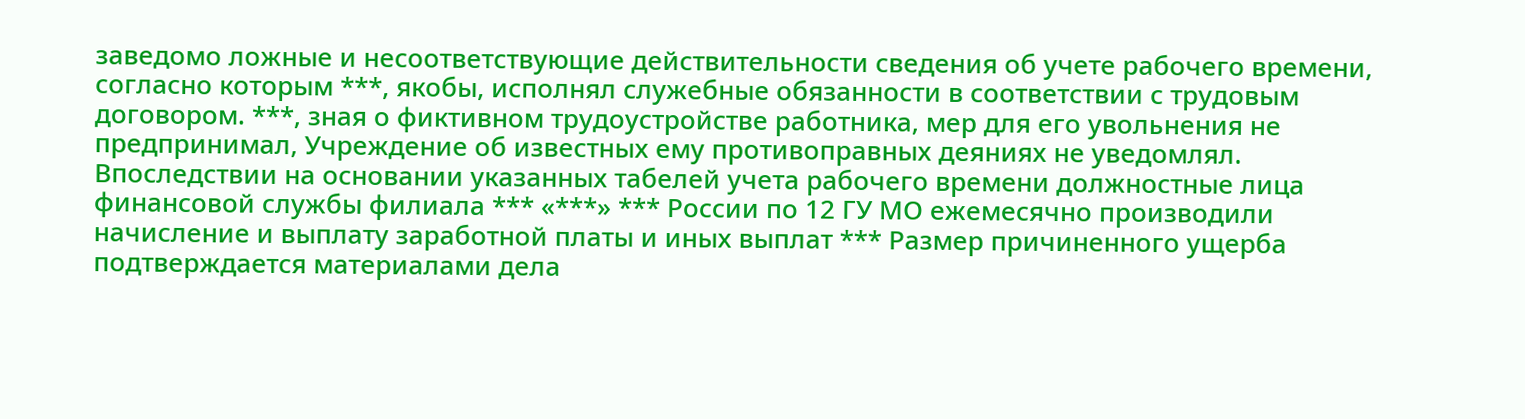заведомо ложные и несоответствующие действительности сведения об учете рабочего времени, согласно которым ***, якобы, исполнял служебные обязанности в соответствии с трудовым договором. ***, зная о фиктивном трудоустройстве работника, мер для его увольнения не предпринимал, Учреждение об известных ему противоправных деяниях не уведомлял. Впоследствии на основании указанных табелей учета рабочего времени должностные лица финансовой службы филиала *** «***» *** России по 12 ГУ МО ежемесячно производили начисление и выплату заработной платы и иных выплат *** Размер причиненного ущерба подтверждается материалами дела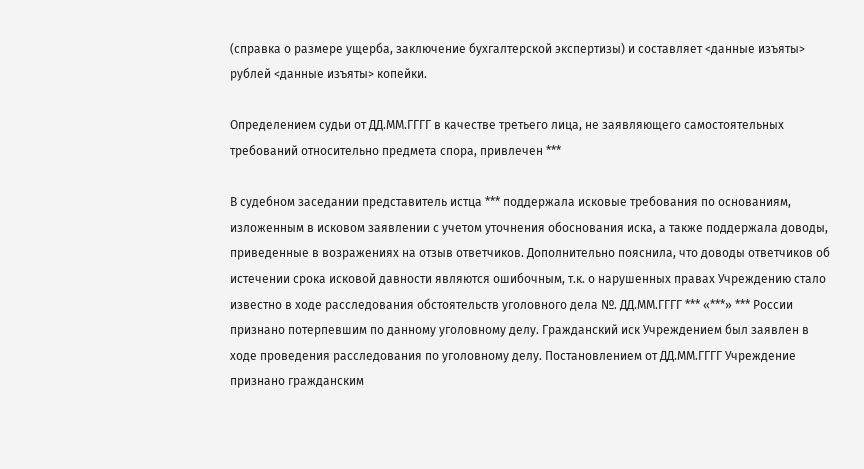(справка о размере ущерба, заключение бухгалтерской экспертизы) и составляет <данные изъяты> рублей <данные изъяты> копейки.

Определением судьи от ДД.ММ.ГГГГ в качестве третьего лица, не заявляющего самостоятельных требований относительно предмета спора, привлечен ***

В судебном заседании представитель истца *** поддержала исковые требования по основаниям, изложенным в исковом заявлении с учетом уточнения обоснования иска, а также поддержала доводы, приведенные в возражениях на отзыв ответчиков. Дополнительно пояснила, что доводы ответчиков об истечении срока исковой давности являются ошибочным, т.к. о нарушенных правах Учреждению стало известно в ходе расследования обстоятельств уголовного дела №. ДД.ММ.ГГГГ *** «***» *** России признано потерпевшим по данному уголовному делу. Гражданский иск Учреждением был заявлен в ходе проведения расследования по уголовному делу. Постановлением от ДД.ММ.ГГГГ Учреждение признано гражданским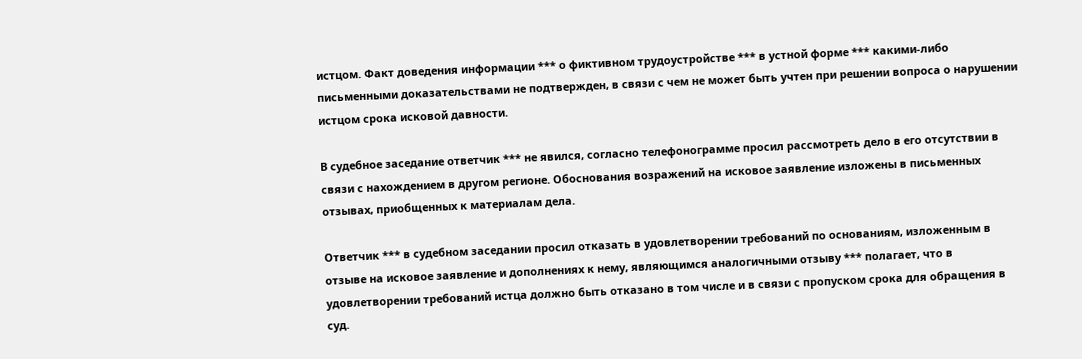истцом. Факт доведения информации *** о фиктивном трудоустройстве *** в устной форме *** какими-либо письменными доказательствами не подтвержден, в связи с чем не может быть учтен при решении вопроса о нарушении истцом срока исковой давности.

В судебное заседание ответчик *** не явился, согласно телефонограмме просил рассмотреть дело в его отсутствии в связи с нахождением в другом регионе. Обоснования возражений на исковое заявление изложены в письменных отзывах, приобщенных к материалам дела.

Ответчик *** в судебном заседании просил отказать в удовлетворении требований по основаниям, изложенным в отзыве на исковое заявление и дополнениях к нему, являющимся аналогичными отзыву *** полагает, что в удовлетворении требований истца должно быть отказано в том числе и в связи с пропуском срока для обращения в суд.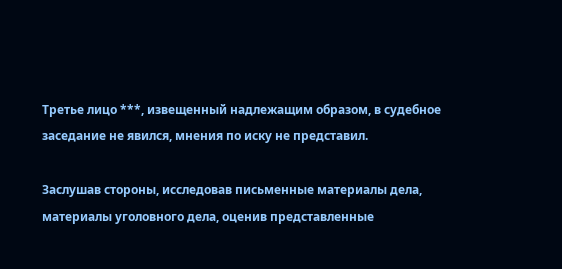Третье лицо ***, извещенный надлежащим образом, в судебное заседание не явился, мнения по иску не представил.

Заслушав стороны, исследовав письменные материалы дела, материалы уголовного дела, оценив представленные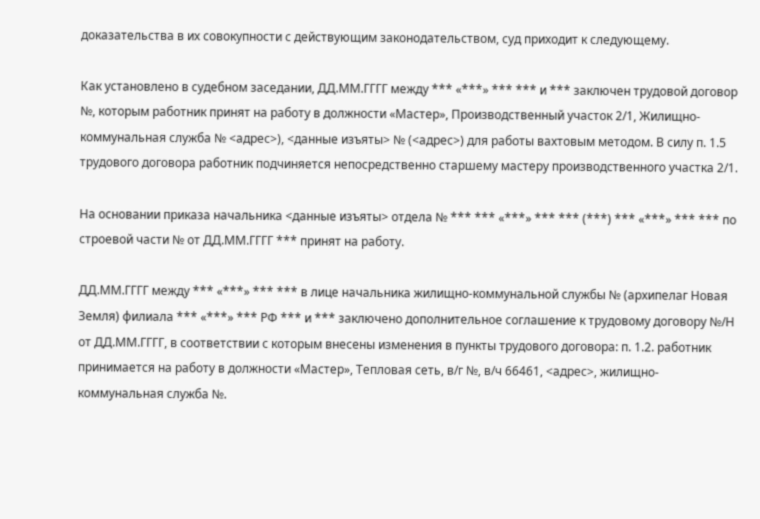доказательства в их совокупности с действующим законодательством, суд приходит к следующему.

Как установлено в судебном заседании, ДД.ММ.ГГГГ между *** «***» *** *** и *** заключен трудовой договор №, которым работник принят на работу в должности «Мастер», Производственный участок 2/1, Жилищно-коммунальная служба № <адрес>), <данные изъяты> № (<адрес>) для работы вахтовым методом. В силу п. 1.5 трудового договора работник подчиняется непосредственно старшему мастеру производственного участка 2/1.

На основании приказа начальника <данные изъяты> отдела № *** *** «***» *** *** (***) *** «***» *** *** по строевой части № от ДД.ММ.ГГГГ *** принят на работу.

ДД.ММ.ГГГГ между *** «***» *** *** в лице начальника жилищно-коммунальной службы № (архипелаг Новая Земля) филиала *** «***» *** РФ *** и *** заключено дополнительное соглашение к трудовому договору №/Н от ДД.ММ.ГГГГ, в соответствии с которым внесены изменения в пункты трудового договора: п. 1.2. работник принимается на работу в должности «Мастер», Тепловая сеть, в/г №, в/ч 66461, <адрес>, жилищно-коммунальная служба №.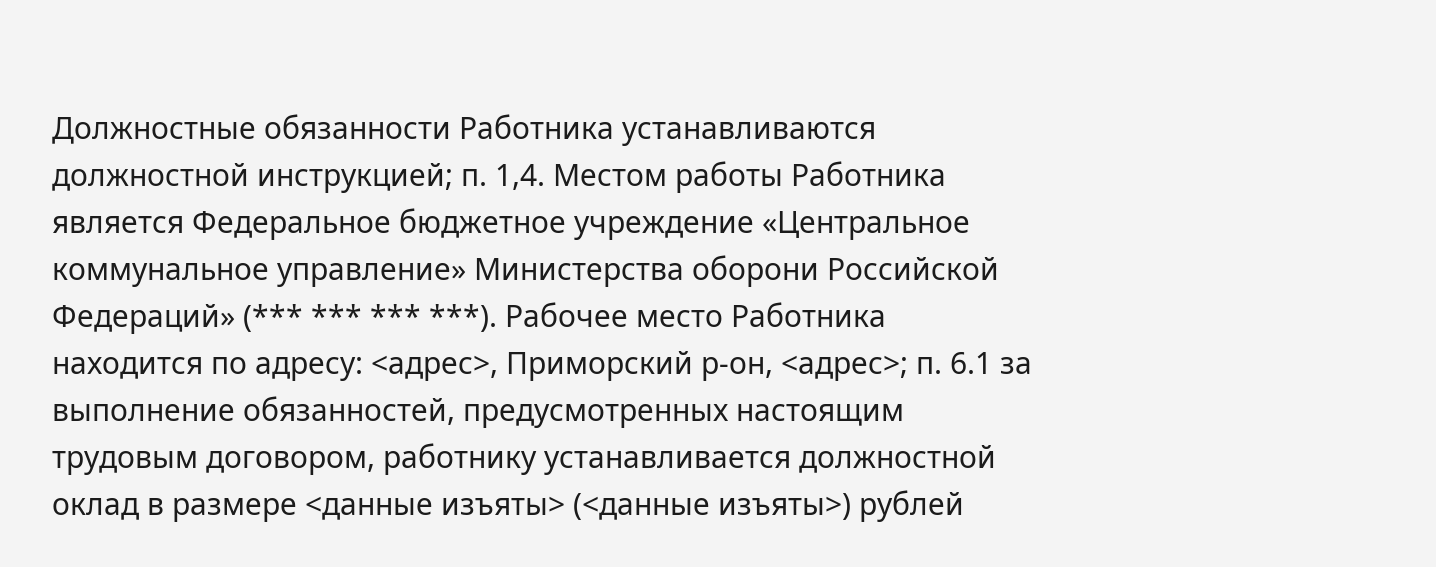Должностные обязанности Работника устанавливаются должностной инструкцией; п. 1,4. Местом работы Работника является Федеральное бюджетное учреждение «Центральное коммунальное управление» Министерства оборони Российской Федераций» (*** *** *** ***). Рабочее место Работника находится по адресу: <адрес>, Приморский р-он, <адрес>; п. 6.1 за выполнение обязанностей, предусмотренных настоящим трудовым договором, работнику устанавливается должностной оклад в размере <данные изъяты> (<данные изъяты>) рублей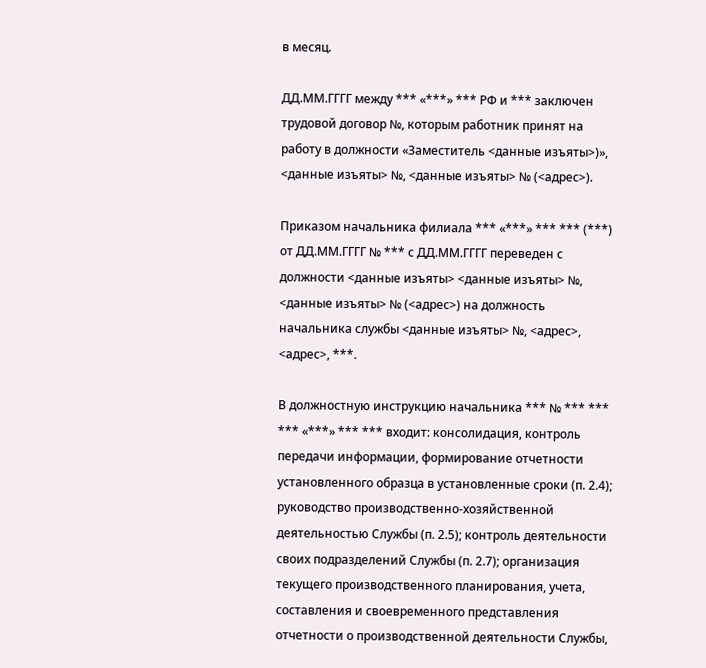в месяц.

ДД.ММ.ГГГГ между *** «***» *** РФ и *** заключен трудовой договор №, которым работник принят на работу в должности «Заместитель <данные изъяты>)», <данные изъяты> №, <данные изъяты> № (<адрес>).

Приказом начальника филиала *** «***» *** *** (***) от ДД.ММ.ГГГГ № *** с ДД.ММ.ГГГГ переведен с должности <данные изъяты> <данные изъяты> №, <данные изъяты> № (<адрес>) на должность начальника службы <данные изъяты> №, <адрес>, <адрес>, ***.

В должностную инструкцию начальника *** № *** *** *** «***» *** *** входит: консолидация, контроль передачи информации, формирование отчетности установленного образца в установленные сроки (п. 2.4); руководство производственно-хозяйственной деятельностью Службы (п. 2.5); контроль деятельности своих подразделений Службы (п. 2.7); организация текущего производственного планирования, учета, составления и своевременного представления отчетности о производственной деятельности Службы,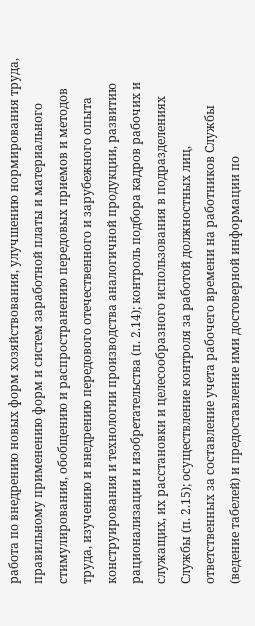работа по внедрению новых форм хозяйствования, улучшению нормирования труда, правильному применению форм и систем заработной платы и материального стимулирования, обобщению и распространению передовых приемов и методов труда, изучению и внедрению передового отечественного и зарубежного опыта конструирования и технологии производства аналогичной продукции, развитию рационализации и изобретательства (п. 2.14); контроль подбора кадров рабочих и служащих, их расстановки и целесообразного использования в подразделениях Службы (п. 2.15); осуществление контроля за работой должностных лиц, ответственных за составление учета рабочего времени на работников Службы (ведение табелей) и предоставление ими достоверной информации по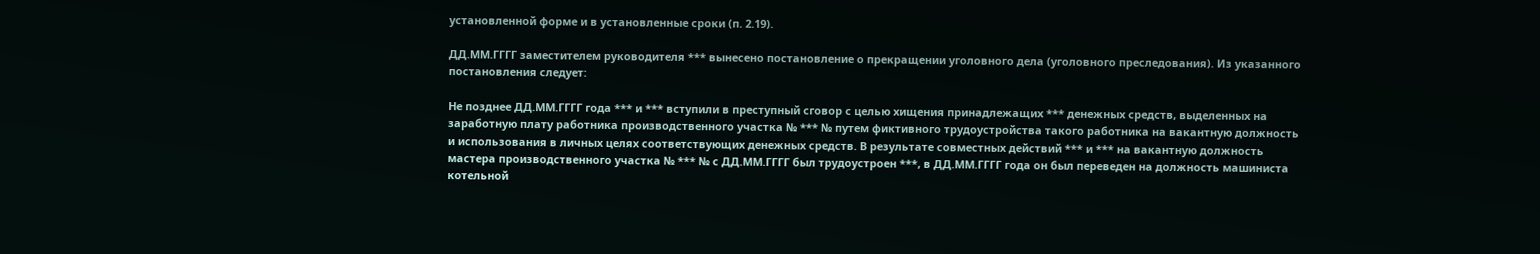установленной форме и в установленные сроки (п. 2.19).

ДД.ММ.ГГГГ заместителем руководителя *** вынесено постановление о прекращении уголовного дела (уголовного преследования). Из указанного постановления следует:

Не позднее ДД.ММ.ГГГГ года *** и *** вступили в преступный сговор с целью хищения принадлежащих *** денежных средств, выделенных на заработную плату работника производственного участка № *** № путем фиктивного трудоустройства такого работника на вакантную должность и использования в личных целях соответствующих денежных средств. В результате совместных действий *** и *** на вакантную должность мастера производственного участка № *** № с ДД.ММ.ГГГГ был трудоустроен ***, в ДД.ММ.ГГГГ года он был переведен на должность машиниста котельной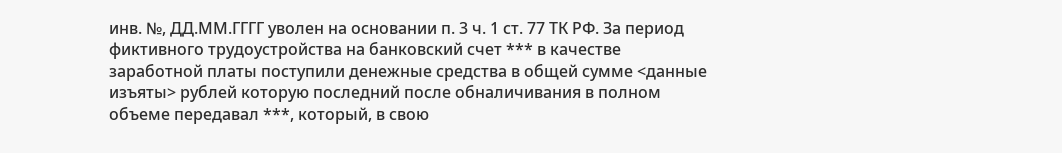инв. №, ДД.ММ.ГГГГ уволен на основании п. 3 ч. 1 ст. 77 ТК РФ. За период фиктивного трудоустройства на банковский счет *** в качестве заработной платы поступили денежные средства в общей сумме <данные изъяты> рублей которую последний после обналичивания в полном объеме передавал ***, который, в свою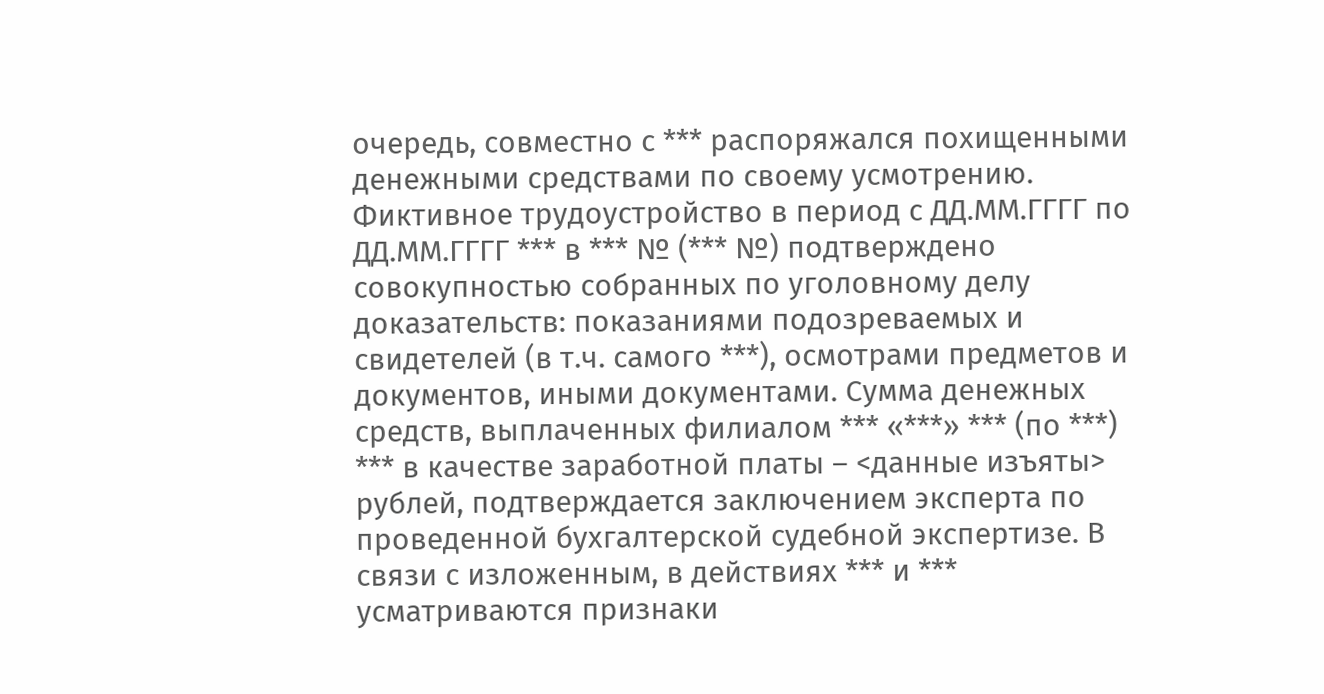очередь, совместно с *** распоряжался похищенными денежными средствами по своему усмотрению. Фиктивное трудоустройство в период с ДД.ММ.ГГГГ по ДД.ММ.ГГГГ *** в *** № (*** №) подтверждено совокупностью собранных по уголовному делу доказательств: показаниями подозреваемых и свидетелей (в т.ч. самого ***), осмотрами предметов и документов, иными документами. Сумма денежных средств, выплаченных филиалом *** «***» *** (по ***) *** в качестве заработной платы – <данные изъяты> рублей, подтверждается заключением эксперта по проведенной бухгалтерской судебной экспертизе. В связи с изложенным, в действиях *** и *** усматриваются признаки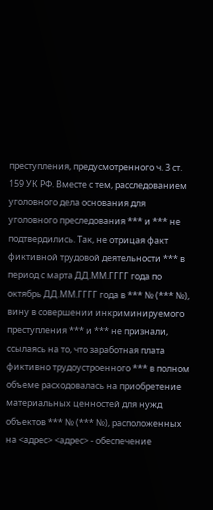преступления, предусмотренного ч. 3 ст. 159 УК РФ. Вместе с тем, расследованием уголовного дела основания для уголовного преследования *** и *** не подтвердились. Так, не отрицая факт фиктивной трудовой деятельности *** в период с марта ДД.ММ.ГГГГ года по октябрь ДД.ММ.ГГГГ года в *** № (*** №), вину в совершении инкриминируемого преступления *** и *** не признали, ссылаясь на то, что заработная плата фиктивно трудоустроенного *** в полном объеме расходовалась на приобретение материальных ценностей для нужд объектов *** № (*** №), расположенных на <адрес> <адрес> - обеспечение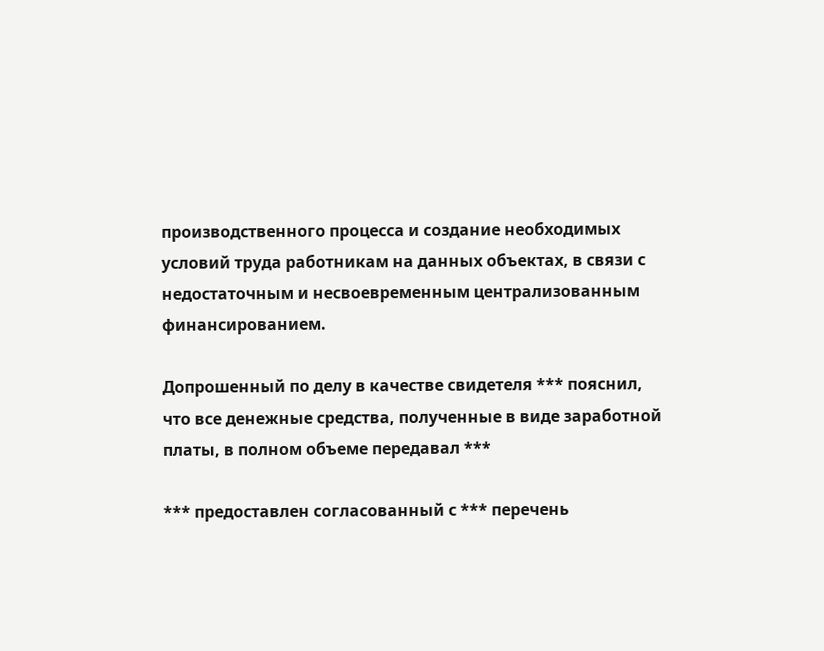производственного процесса и создание необходимых условий труда работникам на данных объектах, в связи с недостаточным и несвоевременным централизованным финансированием.

Допрошенный по делу в качестве свидетеля *** пояснил, что все денежные средства, полученные в виде заработной платы, в полном объеме передавал ***

*** предоставлен согласованный с *** перечень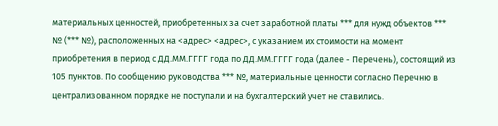материальных ценностей, приобретенных за счет заработной платы *** для нужд объектов *** № (*** №), расположенных на <адрес> <адрес>, с указанием их стоимости на момент приобретения в период с ДД.ММ.ГГГГ года по ДД.ММ.ГГГГ года (далее - Перечень), состоящий из 105 пунктов. По сообщению руководства *** №, материальные ценности согласно Перечню в централизованном порядке не поступали и на бухгалтерский учет не ставились.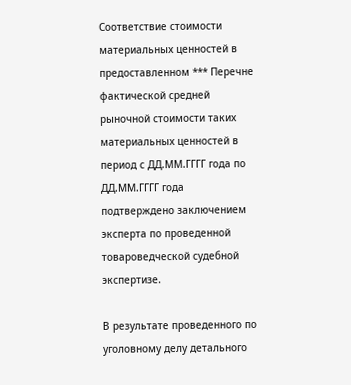Соответствие стоимости материальных ценностей в предоставленном *** Перечне фактической средней рыночной стоимости таких материальных ценностей в период с ДД.ММ.ГГГГ года по ДД.ММ.ГГГГ года подтверждено заключением эксперта по проведенной товароведческой судебной экспертизе.

В результате проведенного по уголовному делу детального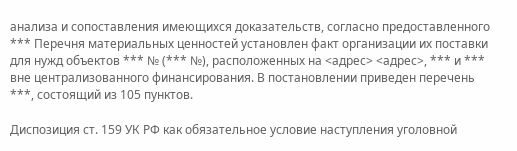анализа и сопоставления имеющихся доказательств, согласно предоставленного *** Перечня материальных ценностей установлен факт организации их поставки для нужд объектов *** № (*** №), расположенных на <адрес> <адрес>, *** и *** вне централизованного финансирования. В постановлении приведен перечень ***, состоящий из 105 пунктов.

Диспозиция ст. 159 УК РФ как обязательное условие наступления уголовной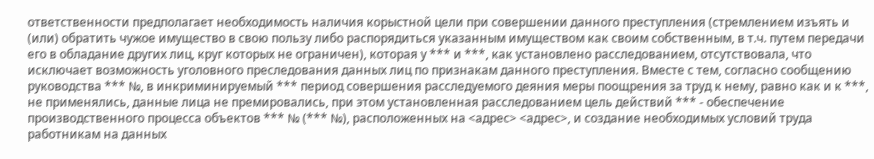ответственности предполагает необходимость наличия корыстной цели при совершении данного преступления (стремлением изъять и (или) обратить чужое имущество в свою пользу либо распорядиться указанным имуществом как своим собственным, в т.ч. путем передачи его в обладание других лиц, круг которых не ограничен), которая у *** и ***, как установлено расследованием, отсутствовала, что исключает возможность уголовного преследования данных лиц по признакам данного преступления. Вместе с тем, согласно сообщению руководства *** №, в инкриминируемый *** период совершения расследуемого деяния меры поощрения за труд к нему, равно как и к ***, не применялись, данные лица не премировались, при этом установленная расследованием цель действий *** - обеспечение производственного процесса объектов *** № (*** №), расположенных на <адрес> <адрес>, и создание необходимых условий труда работникам на данных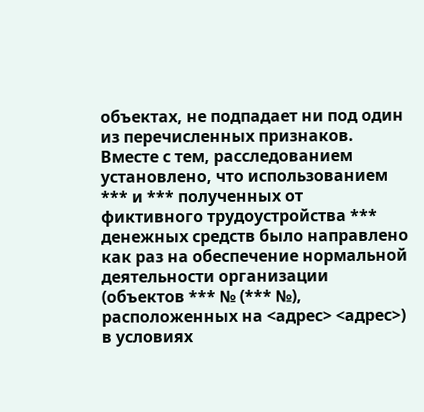объектах, не подпадает ни под один из перечисленных признаков. Вместе с тем, расследованием установлено, что использованием *** и *** полученных от фиктивного трудоустройства *** денежных средств было направлено как раз на обеспечение нормальной деятельности организации (объектов *** № (*** №), расположенных на <адрес> <адрес>) в условиях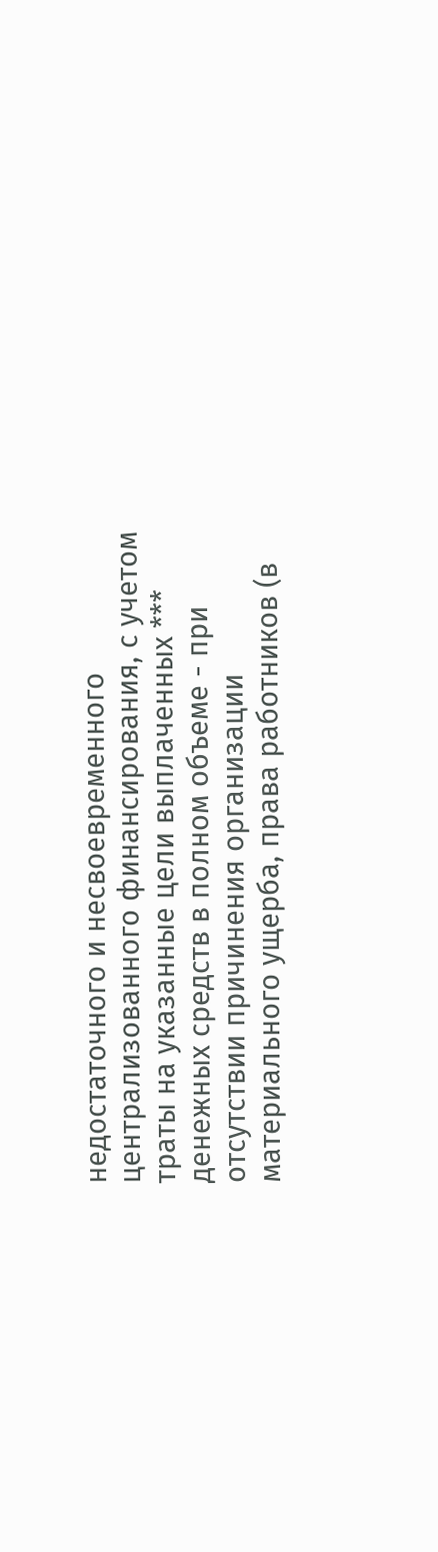недостаточного и несвоевременного централизованного финансирования, с учетом траты на указанные цели выплаченных *** денежных средств в полном объеме - при отсутствии причинения организации материального ущерба, права работников (в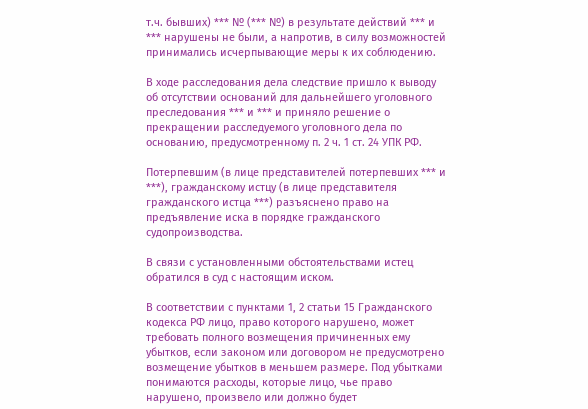т.ч. бывших) *** № (*** №) в результате действий *** и *** нарушены не были, а напротив, в силу возможностей принимались исчерпывающие меры к их соблюдению.

В ходе расследования дела следствие пришло к выводу об отсутствии оснований для дальнейшего уголовного преследования *** и *** и приняло решение о прекращении расследуемого уголовного дела по основанию, предусмотренному п. 2 ч. 1 ст. 24 УПК РФ.

Потерпевшим (в лице представителей потерпевших *** и ***), гражданскому истцу (в лице представителя гражданского истца ***) разъяснено право на предъявление иска в порядке гражданского судопроизводства.

В связи с установленными обстоятельствами истец обратился в суд с настоящим иском.

В соответствии с пунктами 1, 2 статьи 15 Гражданского кодекса РФ лицо, право которого нарушено, может требовать полного возмещения причиненных ему убытков, если законом или договором не предусмотрено возмещение убытков в меньшем размере. Под убытками понимаются расходы, которые лицо, чье право нарушено, произвело или должно будет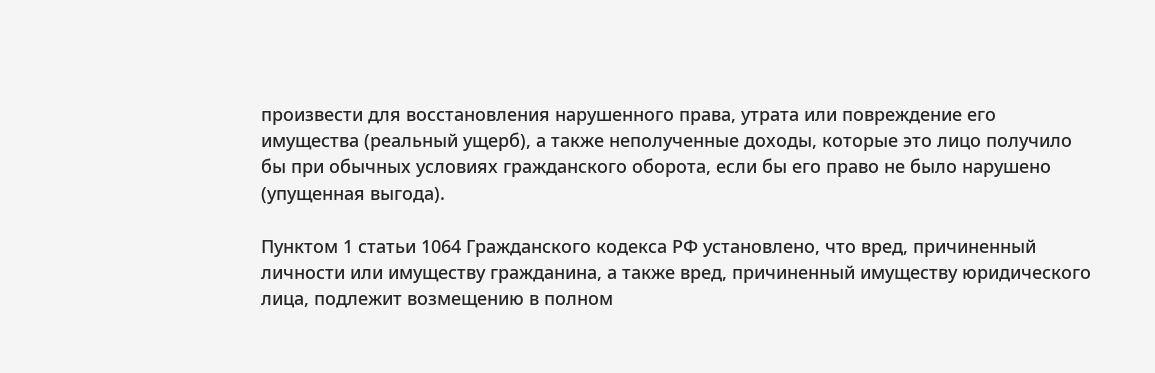произвести для восстановления нарушенного права, утрата или повреждение его имущества (реальный ущерб), а также неполученные доходы, которые это лицо получило бы при обычных условиях гражданского оборота, если бы его право не было нарушено (упущенная выгода).

Пунктом 1 статьи 1064 Гражданского кодекса РФ установлено, что вред, причиненный личности или имуществу гражданина, а также вред, причиненный имуществу юридического лица, подлежит возмещению в полном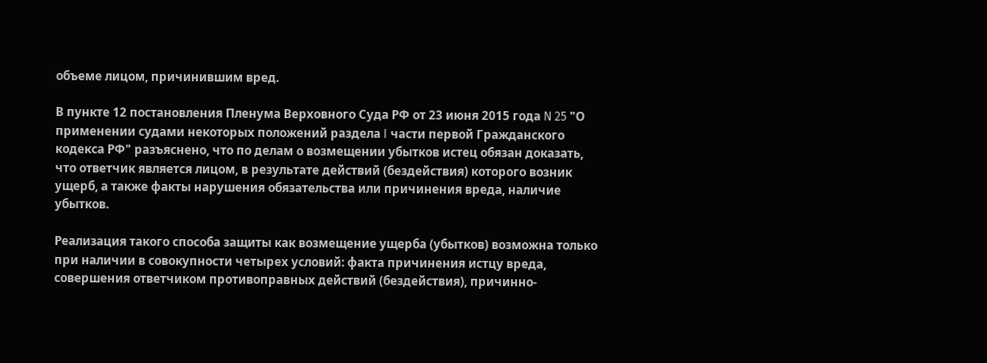объеме лицом, причинившим вред.

В пункте 12 постановления Пленума Верховного Суда РФ от 23 июня 2015 года N 25 "О применении судами некоторых положений раздела I части первой Гражданского кодекса РФ" разъяснено, что по делам о возмещении убытков истец обязан доказать, что ответчик является лицом, в результате действий (бездействия) которого возник ущерб, а также факты нарушения обязательства или причинения вреда, наличие убытков.

Реализация такого способа защиты как возмещение ущерба (убытков) возможна только при наличии в совокупности четырех условий: факта причинения истцу вреда, совершения ответчиком противоправных действий (бездействия), причинно-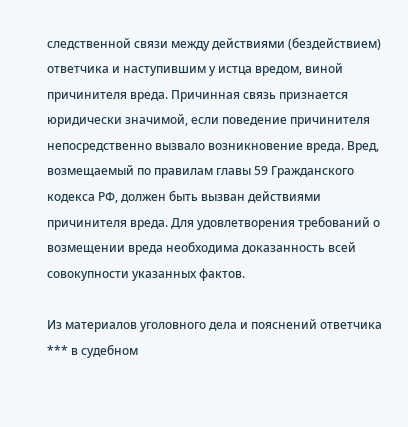следственной связи между действиями (бездействием) ответчика и наступившим у истца вредом, виной причинителя вреда. Причинная связь признается юридически значимой, если поведение причинителя непосредственно вызвало возникновение вреда. Вред, возмещаемый по правилам главы 59 Гражданского кодекса РФ, должен быть вызван действиями причинителя вреда. Для удовлетворения требований о возмещении вреда необходима доказанность всей совокупности указанных фактов.

Из материалов уголовного дела и пояснений ответчика *** в судебном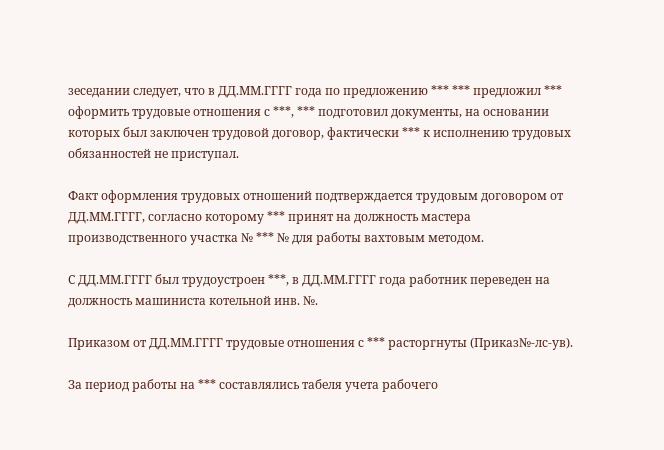зеседании следует, что в ДД.ММ.ГГГГ года по предложению *** *** предложил *** оформить трудовые отношения с ***, *** подготовил документы, на основании которых был заключен трудовой договор, фактически *** к исполнению трудовых обязанностей не приступал.

Факт оформления трудовых отношений подтверждается трудовым договором от ДД.ММ.ГГГГ, согласно которому *** принят на должность мастера производственного участка № *** № для работы вахтовым методом.

С ДД.ММ.ГГГГ был трудоустроен ***, в ДД.ММ.ГГГГ года работник переведен на должность машиниста котельной инв. №.

Приказом от ДД.ММ.ГГГГ трудовые отношения с *** расторгнуты (Приказ№-лс-ув).

За период работы на *** составлялись табеля учета рабочего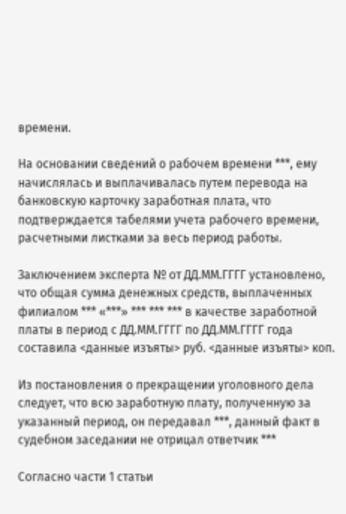времени.

На основании сведений о рабочем времени ***, ему начислялась и выплачивалась путем перевода на банковскую карточку заработная плата, что подтверждается табелями учета рабочего времени, расчетными листками за весь период работы.

Заключением эксперта № от ДД.ММ.ГГГГ установлено, что общая сумма денежных средств, выплаченных филиалом *** «***» *** *** *** в качестве заработной платы в период с ДД.ММ.ГГГГ по ДД.ММ.ГГГГ года составила <данные изъяты> руб. <данные изъяты> коп.

Из постановления о прекращении уголовного дела следует, что всю заработную плату, полученную за указанный период, он передавал ***, данный факт в судебном заседании не отрицал ответчик ***

Согласно части 1 статьи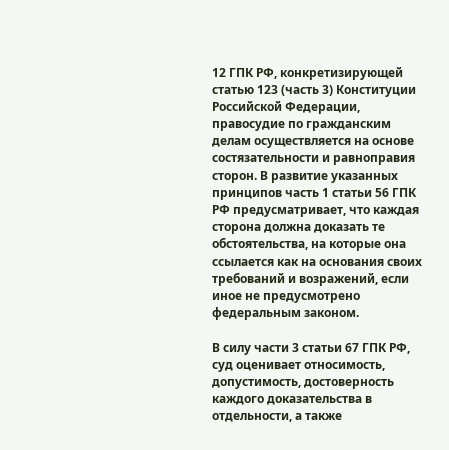12 ГПК РФ, конкретизирующей статью 123 (часть 3) Конституции Российской Федерации, правосудие по гражданским делам осуществляется на основе состязательности и равноправия сторон. В развитие указанных принципов часть 1 статьи 56 ГПК РФ предусматривает, что каждая сторона должна доказать те обстоятельства, на которые она ссылается как на основания своих требований и возражений, если иное не предусмотрено федеральным законом.

В силу части 3 статьи 67 ГПК РФ, суд оценивает относимость, допустимость, достоверность каждого доказательства в отдельности, а также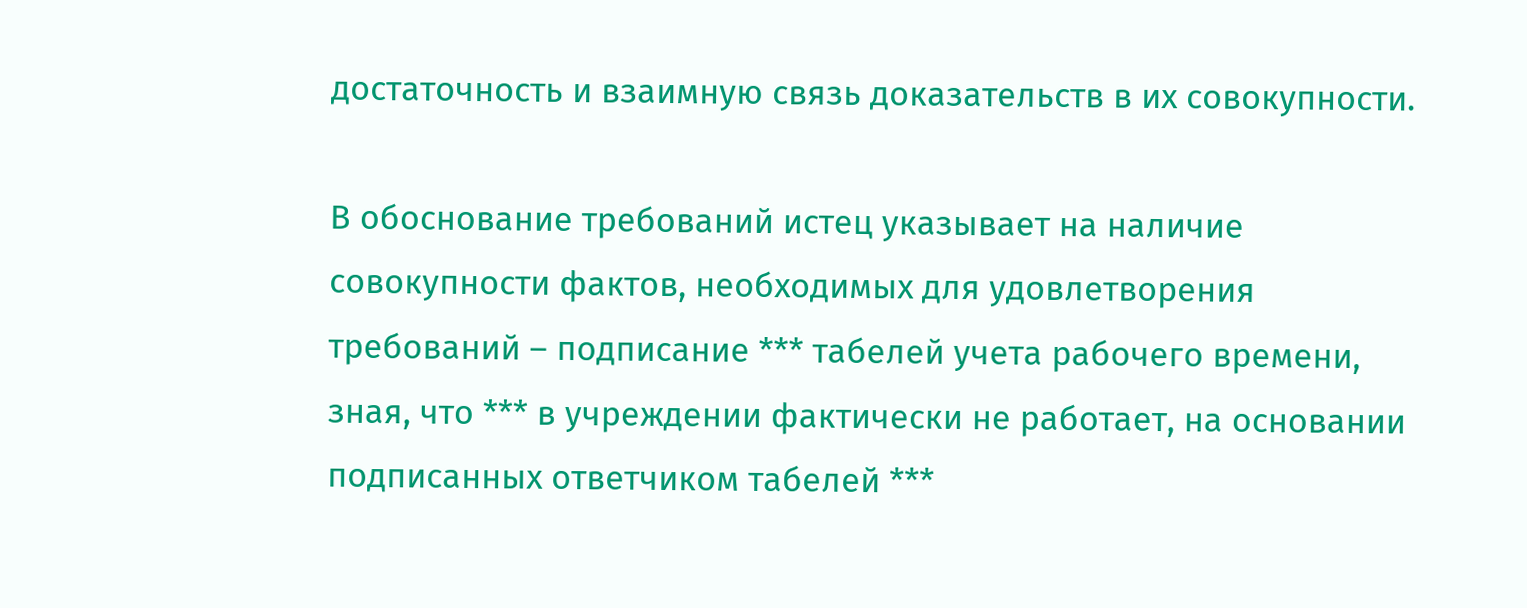достаточность и взаимную связь доказательств в их совокупности.

В обоснование требований истец указывает на наличие совокупности фактов, необходимых для удовлетворения требований – подписание *** табелей учета рабочего времени, зная, что *** в учреждении фактически не работает, на основании подписанных ответчиком табелей ***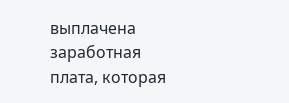выплачена заработная плата, которая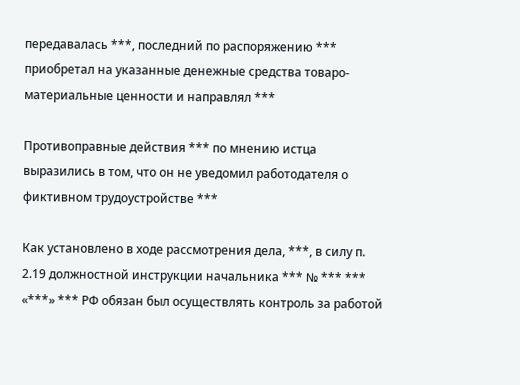передавалась ***, последний по распоряжению *** приобретал на указанные денежные средства товаро-материальные ценности и направлял ***

Противоправные действия *** по мнению истца выразились в том, что он не уведомил работодателя о фиктивном трудоустройстве ***

Как установлено в ходе рассмотрения дела, ***, в силу п. 2.19 должностной инструкции начальника *** № *** *** «***» *** РФ обязан был осуществлять контроль за работой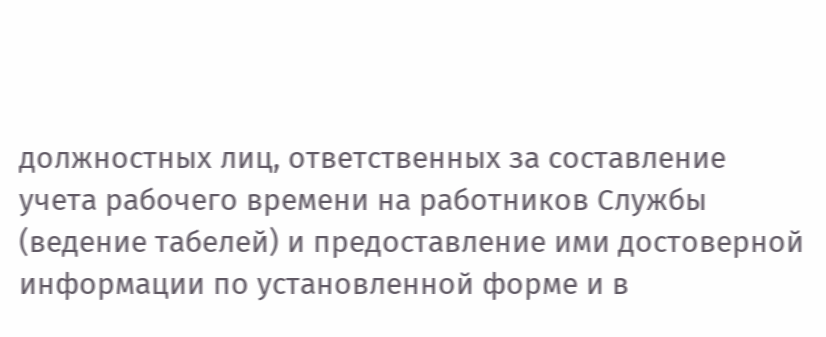должностных лиц, ответственных за составление учета рабочего времени на работников Службы (ведение табелей) и предоставление ими достоверной информации по установленной форме и в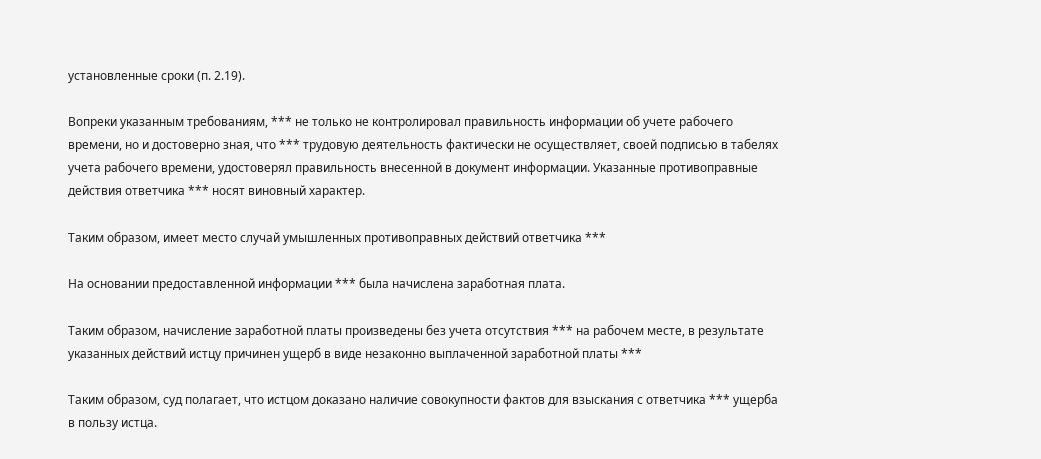установленные сроки (п. 2.19).

Вопреки указанным требованиям, *** не только не контролировал правильность информации об учете рабочего времени, но и достоверно зная, что *** трудовую деятельность фактически не осуществляет, своей подписью в табелях учета рабочего времени, удостоверял правильность внесенной в документ информации. Указанные противоправные действия ответчика *** носят виновный характер.

Таким образом, имеет место случай умышленных противоправных действий ответчика ***

На основании предоставленной информации *** была начислена заработная плата.

Таким образом, начисление заработной платы произведены без учета отсутствия *** на рабочем месте, в результате указанных действий истцу причинен ущерб в виде незаконно выплаченной заработной платы ***

Таким образом, суд полагает, что истцом доказано наличие совокупности фактов для взыскания с ответчика *** ущерба в пользу истца.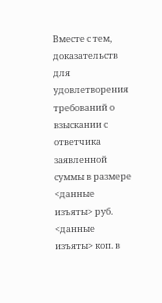Вместе с тем, доказательств для удовлетворения требований о взыскании с ответчика заявленной суммы в размере <данные изъяты> руб. <данные изъяты> коп. в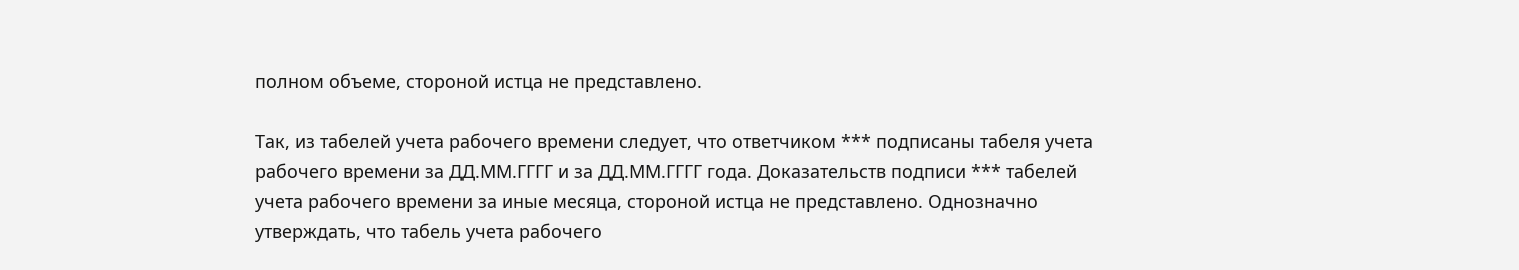полном объеме, стороной истца не представлено.

Так, из табелей учета рабочего времени следует, что ответчиком *** подписаны табеля учета рабочего времени за ДД.ММ.ГГГГ и за ДД.ММ.ГГГГ года. Доказательств подписи *** табелей учета рабочего времени за иные месяца, стороной истца не представлено. Однозначно утверждать, что табель учета рабочего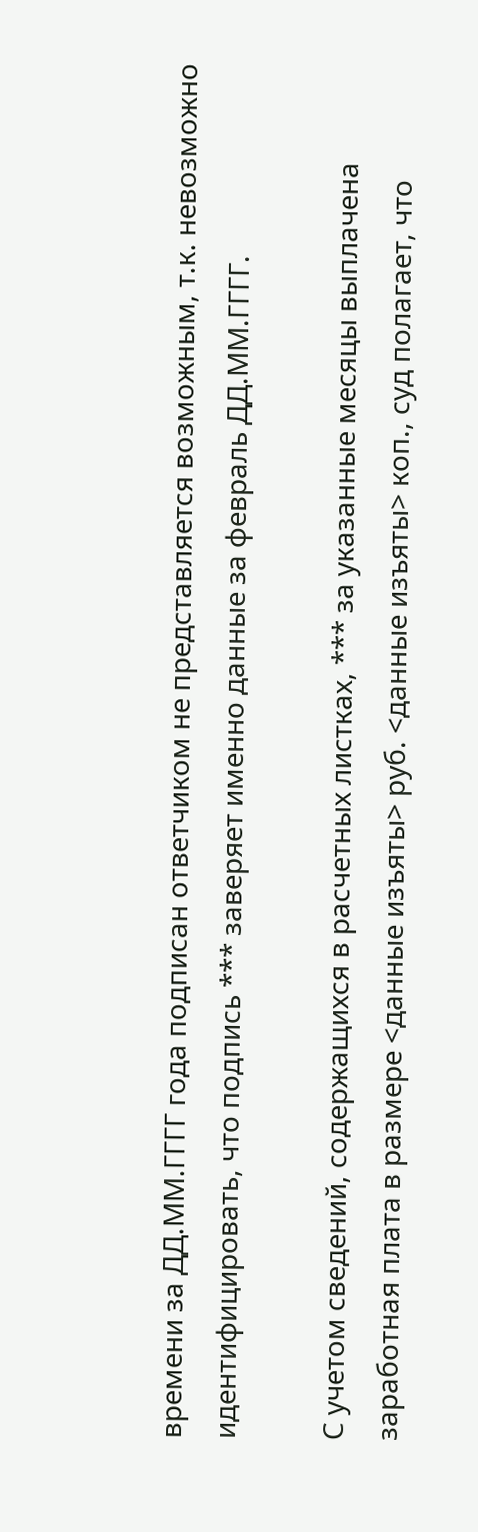времени за ДД.ММ.ГГГГ года подписан ответчиком не представляется возможным, т.к. невозможно идентифицировать, что подпись *** заверяет именно данные за февраль ДД.ММ.ГГГГ.

С учетом сведений, содержащихся в расчетных листках, *** за указанные месяцы выплачена заработная плата в размере <данные изъяты> руб. <данные изъяты> коп., суд полагает, что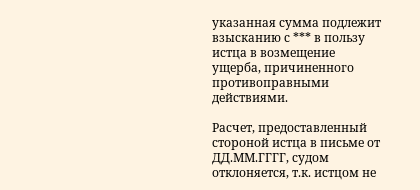указанная сумма подлежит взысканию с *** в пользу истца в возмещение ущерба, причиненного противоправными действиями.

Расчет, предоставленный стороной истца в письме от ДД.ММ.ГГГГ, судом отклоняется, т.к. истцом не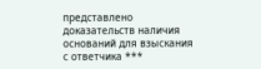представлено доказательств наличия оснований для взыскания с ответчика ***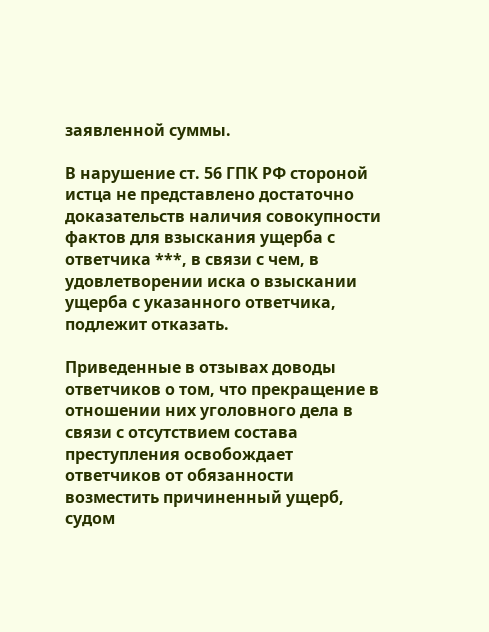заявленной суммы.

В нарушение ст. 56 ГПК РФ стороной истца не представлено достаточно доказательств наличия совокупности фактов для взыскания ущерба с ответчика ***, в связи с чем, в удовлетворении иска о взыскании ущерба с указанного ответчика, подлежит отказать.

Приведенные в отзывах доводы ответчиков о том, что прекращение в отношении них уголовного дела в связи с отсутствием состава преступления освобождает ответчиков от обязанности возместить причиненный ущерб, судом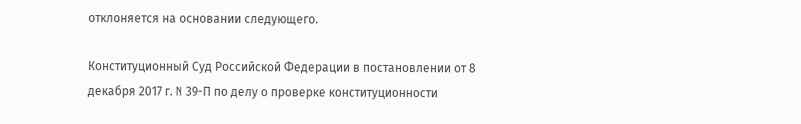отклоняется на основании следующего.

Конституционный Суд Российской Федерации в постановлении от 8 декабря 2017 г. N 39-П по делу о проверке конституционности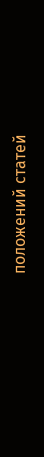положений статей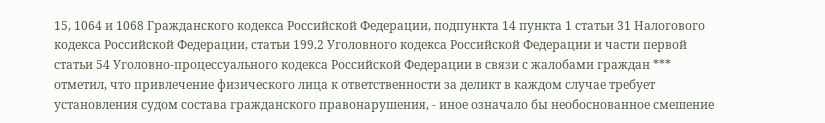15, 1064 и 1068 Гражданского кодекса Российской Федерации, подпункта 14 пункта 1 статьи 31 Налогового кодекса Российской Федерации, статьи 199.2 Уголовного кодекса Российской Федерации и части первой статьи 54 Уголовно-процессуального кодекса Российской Федерации в связи с жалобами граждан *** отметил, что привлечение физического лица к ответственности за деликт в каждом случае требует установления судом состава гражданского правонарушения, - иное означало бы необоснованное смешение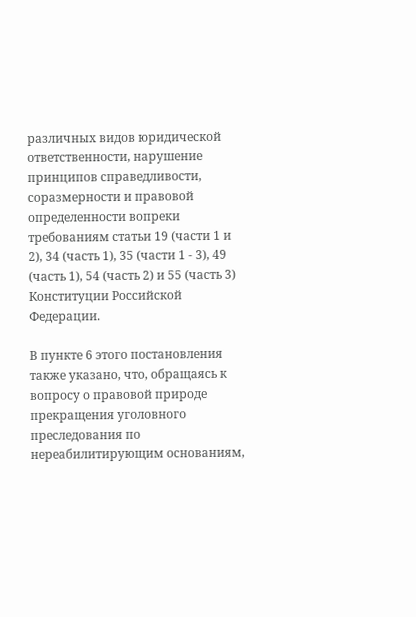различных видов юридической ответственности, нарушение принципов справедливости, соразмерности и правовой определенности вопреки требованиям статьи 19 (части 1 и 2), 34 (часть 1), 35 (части 1 - 3), 49 (часть 1), 54 (часть 2) и 55 (часть 3) Конституции Российской Федерации.

В пункте 6 этого постановления также указано, что, обращаясь к вопросу о правовой природе прекращения уголовного преследования по нереабилитирующим основаниям,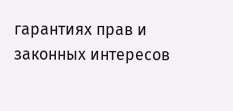гарантиях прав и законных интересов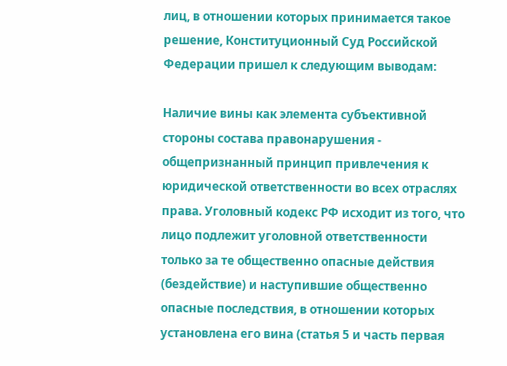лиц, в отношении которых принимается такое решение, Конституционный Суд Российской Федерации пришел к следующим выводам:

Наличие вины как элемента субъективной стороны состава правонарушения - общепризнанный принцип привлечения к юридической ответственности во всех отраслях права. Уголовный кодекс РФ исходит из того, что лицо подлежит уголовной ответственности только за те общественно опасные действия (бездействие) и наступившие общественно опасные последствия, в отношении которых установлена его вина (статья 5 и часть первая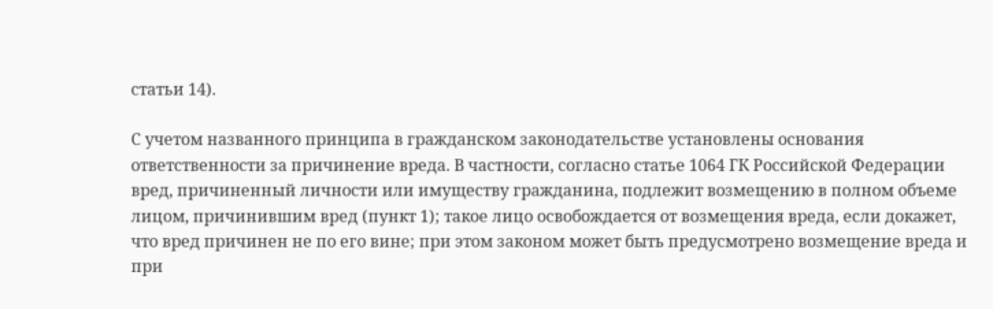статьи 14).

С учетом названного принципа в гражданском законодательстве установлены основания ответственности за причинение вреда. В частности, согласно статье 1064 ГК Российской Федерации вред, причиненный личности или имуществу гражданина, подлежит возмещению в полном объеме лицом, причинившим вред (пункт 1); такое лицо освобождается от возмещения вреда, если докажет, что вред причинен не по его вине; при этом законом может быть предусмотрено возмещение вреда и при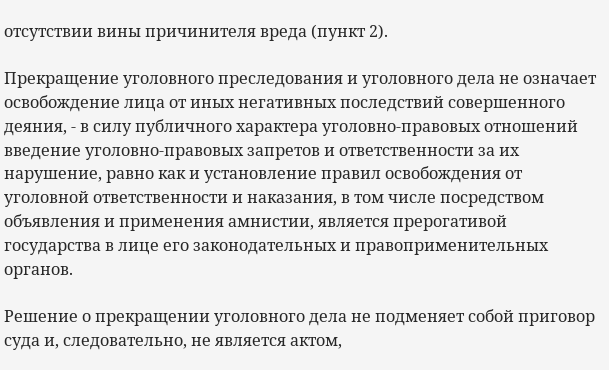отсутствии вины причинителя вреда (пункт 2).

Прекращение уголовного преследования и уголовного дела не означает освобождение лица от иных негативных последствий совершенного деяния, - в силу публичного характера уголовно-правовых отношений введение уголовно-правовых запретов и ответственности за их нарушение, равно как и установление правил освобождения от уголовной ответственности и наказания, в том числе посредством объявления и применения амнистии, является прерогативой государства в лице его законодательных и правоприменительных органов.

Решение о прекращении уголовного дела не подменяет собой приговор суда и, следовательно, не является актом,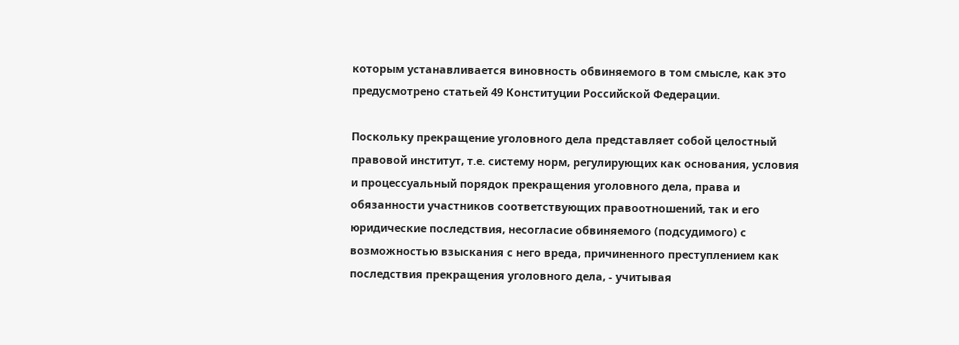которым устанавливается виновность обвиняемого в том смысле, как это предусмотрено статьей 49 Конституции Российской Федерации.

Поскольку прекращение уголовного дела представляет собой целостный правовой институт, т.е. систему норм, регулирующих как основания, условия и процессуальный порядок прекращения уголовного дела, права и обязанности участников соответствующих правоотношений, так и его юридические последствия, несогласие обвиняемого (подсудимого) с возможностью взыскания с него вреда, причиненного преступлением как последствия прекращения уголовного дела, - учитывая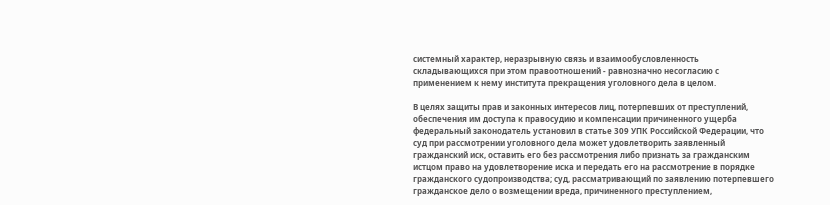системный характер, неразрывную связь и взаимообусловленность складывающихся при этом правоотношений - равнозначно несогласию с применением к нему института прекращения уголовного дела в целом.

В целях защиты прав и законных интересов лиц, потерпевших от преступлений, обеспечения им доступа к правосудию и компенсации причиненного ущерба федеральный законодатель установил в статье 309 УПК Российской Федерации, что суд при рассмотрении уголовного дела может удовлетворить заявленный гражданский иск, оставить его без рассмотрения либо признать за гражданским истцом право на удовлетворение иска и передать его на рассмотрение в порядке гражданского судопроизводства; суд, рассматривающий по заявлению потерпевшего гражданское дело о возмещении вреда, причиненного преступлением,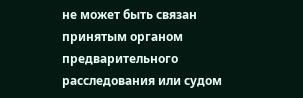не может быть связан принятым органом предварительного расследования или судом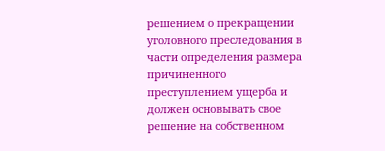решением о прекращении уголовного преследования в части определения размера причиненного преступлением ущерба и должен основывать свое решение на собственном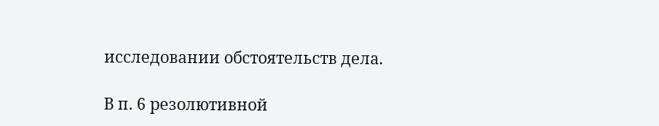исследовании обстоятельств дела.

В п. 6 резолютивной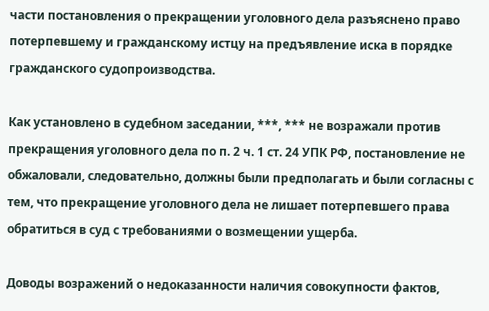части постановления о прекращении уголовного дела разъяснено право потерпевшему и гражданскому истцу на предъявление иска в порядке гражданского судопроизводства.

Как установлено в судебном заседании, ***, *** не возражали против прекращения уголовного дела по п. 2 ч. 1 ст. 24 УПК РФ, постановление не обжаловали, следовательно, должны были предполагать и были согласны с тем, что прекращение уголовного дела не лишает потерпевшего права обратиться в суд с требованиями о возмещении ущерба.

Доводы возражений о недоказанности наличия совокупности фактов,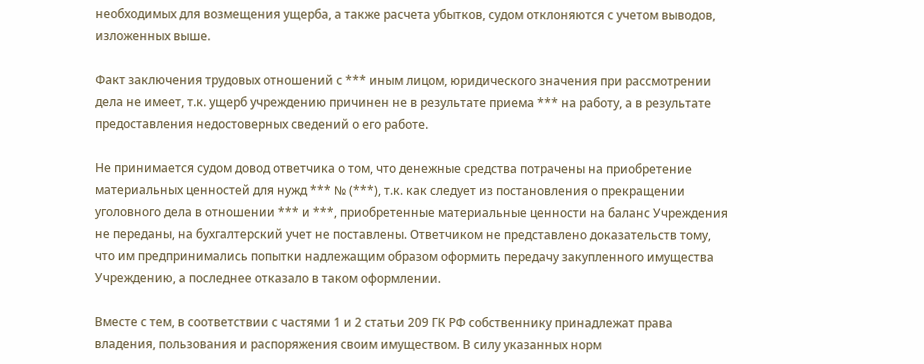необходимых для возмещения ущерба, а также расчета убытков, судом отклоняются с учетом выводов, изложенных выше.

Факт заключения трудовых отношений с *** иным лицом, юридического значения при рассмотрении дела не имеет, т.к. ущерб учреждению причинен не в результате приема *** на работу, а в результате предоставления недостоверных сведений о его работе.

Не принимается судом довод ответчика о том, что денежные средства потрачены на приобретение материальных ценностей для нужд *** № (***), т.к. как следует из постановления о прекращении уголовного дела в отношении *** и ***, приобретенные материальные ценности на баланс Учреждения не переданы, на бухгалтерский учет не поставлены. Ответчиком не представлено доказательств тому, что им предпринимались попытки надлежащим образом оформить передачу закупленного имущества Учреждению, а последнее отказало в таком оформлении.

Вместе с тем, в соответствии с частями 1 и 2 статьи 209 ГК РФ собственнику принадлежат права владения, пользования и распоряжения своим имуществом. В силу указанных норм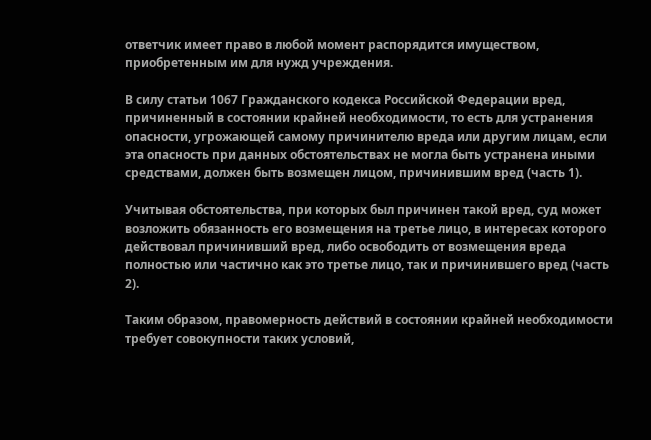ответчик имеет право в любой момент распорядится имуществом, приобретенным им для нужд учреждения.

В силу статьи 1067 Гражданского кодекса Российской Федерации вред, причиненный в состоянии крайней необходимости, то есть для устранения опасности, угрожающей самому причинителю вреда или другим лицам, если эта опасность при данных обстоятельствах не могла быть устранена иными средствами, должен быть возмещен лицом, причинившим вред (часть 1).

Учитывая обстоятельства, при которых был причинен такой вред, суд может возложить обязанность его возмещения на третье лицо, в интересах которого действовал причинивший вред, либо освободить от возмещения вреда полностью или частично как это третье лицо, так и причинившего вред (часть 2).

Таким образом, правомерность действий в состоянии крайней необходимости требует совокупности таких условий,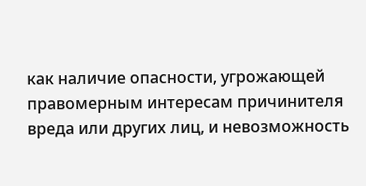как наличие опасности, угрожающей правомерным интересам причинителя вреда или других лиц, и невозможность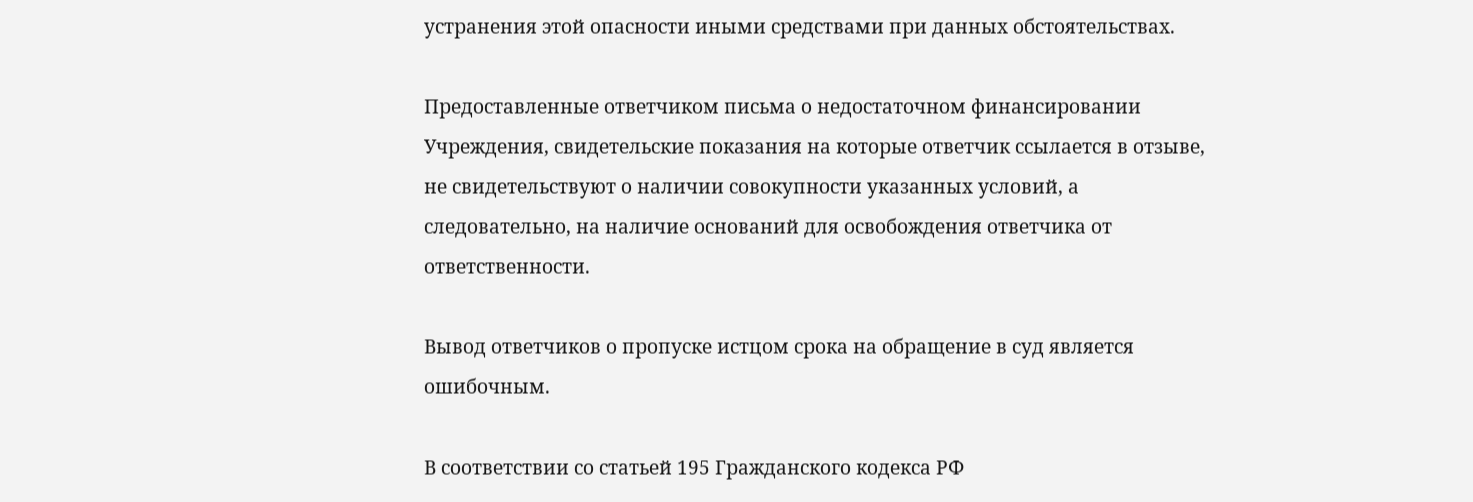устранения этой опасности иными средствами при данных обстоятельствах.

Предоставленные ответчиком письма о недостаточном финансировании Учреждения, свидетельские показания на которые ответчик ссылается в отзыве, не свидетельствуют о наличии совокупности указанных условий, а следовательно, на наличие оснований для освобождения ответчика от ответственности.

Вывод ответчиков о пропуске истцом срока на обращение в суд является ошибочным.

В соответствии со статьей 195 Гражданского кодекса РФ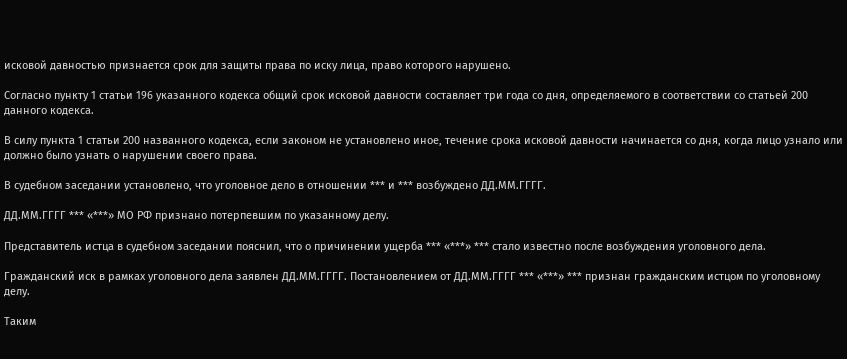исковой давностью признается срок для защиты права по иску лица, право которого нарушено.

Согласно пункту 1 статьи 196 указанного кодекса общий срок исковой давности составляет три года со дня, определяемого в соответствии со статьей 200 данного кодекса.

В силу пункта 1 статьи 200 названного кодекса, если законом не установлено иное, течение срока исковой давности начинается со дня, когда лицо узнало или должно было узнать о нарушении своего права.

В судебном заседании установлено, что уголовное дело в отношении *** и *** возбуждено ДД.ММ.ГГГГ.

ДД.ММ.ГГГГ *** «***» МО РФ признано потерпевшим по указанному делу.

Представитель истца в судебном заседании пояснил, что о причинении ущерба *** «***» *** стало известно после возбуждения уголовного дела.

Гражданский иск в рамках уголовного дела заявлен ДД.ММ.ГГГГ. Постановлением от ДД.ММ.ГГГГ *** «***» *** признан гражданским истцом по уголовному делу.

Таким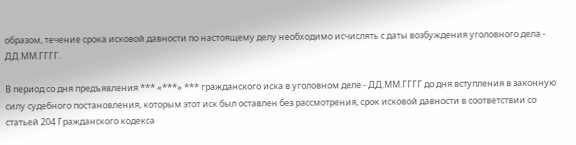образом, течение срока исковой давности по настоящему делу необходимо исчислять с даты возбуждения уголовного дела - ДД.ММ.ГГГГ.

В период со дня предъявления *** «***» *** гражданского иска в уголовном деле - ДД.ММ.ГГГГ до дня вступления в законную силу судебного постановления, которым этот иск был оставлен без рассмотрения, срок исковой давности в соответствии со статьей 204 Гражданского кодекса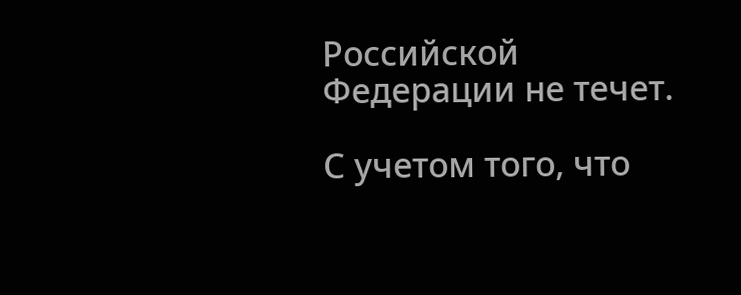Российской Федерации не течет.

С учетом того, что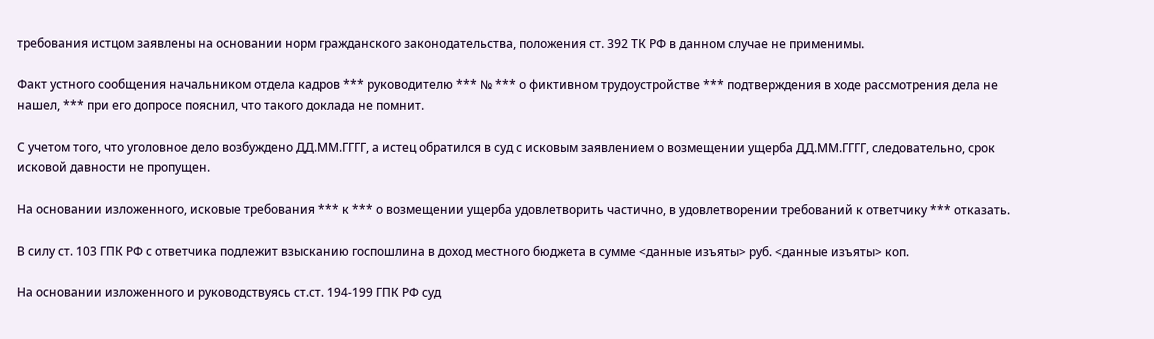требования истцом заявлены на основании норм гражданского законодательства, положения ст. 392 ТК РФ в данном случае не применимы.

Факт устного сообщения начальником отдела кадров *** руководителю *** № *** о фиктивном трудоустройстве *** подтверждения в ходе рассмотрения дела не нашел, *** при его допросе пояснил, что такого доклада не помнит.

С учетом того, что уголовное дело возбуждено ДД.ММ.ГГГГ, а истец обратился в суд с исковым заявлением о возмещении ущерба ДД.ММ.ГГГГ, следовательно, срок исковой давности не пропущен.

На основании изложенного, исковые требования *** к *** о возмещении ущерба удовлетворить частично, в удовлетворении требований к ответчику *** отказать.

В силу ст. 103 ГПК РФ с ответчика подлежит взысканию госпошлина в доход местного бюджета в сумме <данные изъяты> руб. <данные изъяты> коп.

На основании изложенного и руководствуясь ст.ст. 194-199 ГПК РФ суд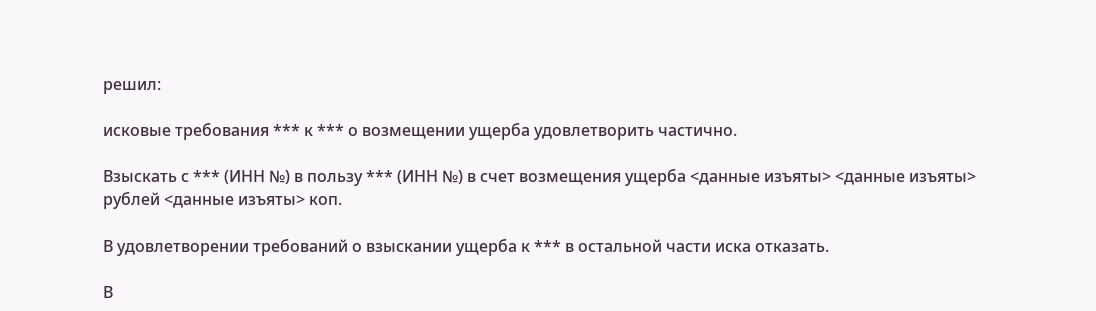решил:

исковые требования *** к *** о возмещении ущерба удовлетворить частично.

Взыскать с *** (ИНН №) в пользу *** (ИНН №) в счет возмещения ущерба <данные изъяты> <данные изъяты> рублей <данные изъяты> коп.

В удовлетворении требований о взыскании ущерба к *** в остальной части иска отказать.

В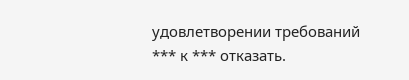удовлетворении требований *** к *** отказать.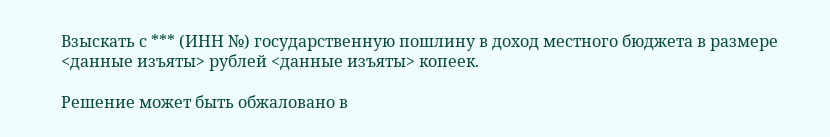Взыскать с *** (ИНН №) государственную пошлину в доход местного бюджета в размере <данные изъяты> рублей <данные изъяты> копеек.

Решение может быть обжаловано в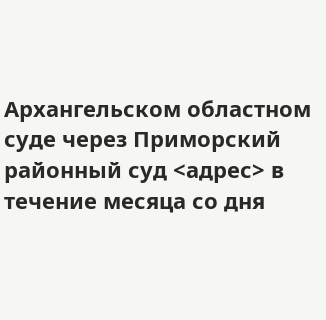Архангельском областном суде через Приморский районный суд <адрес> в течение месяца со дня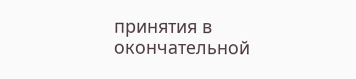принятия в окончательной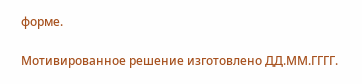форме.

Мотивированное решение изготовлено ДД.ММ.ГГГГ.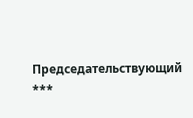Председательствующий ***